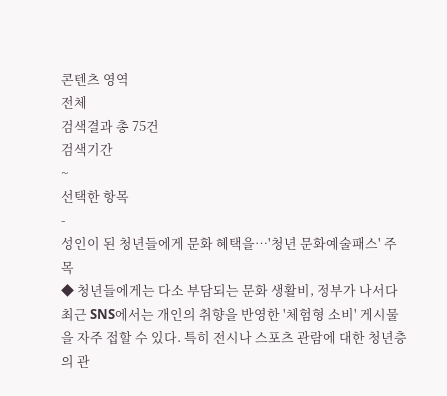콘텐츠 영역
전체
검색결과 총 75건
검색기간
~
선택한 항목
-
성인이 된 청년들에게 문화 혜택을…'청년 문화예술패스' 주목
◆ 청년들에게는 다소 부담되는 문화 생활비, 정부가 나서다 최근 SNS에서는 개인의 취향을 반영한 '체험형 소비' 게시물을 자주 접할 수 있다. 특히 전시나 스포츠 관람에 대한 청년층의 관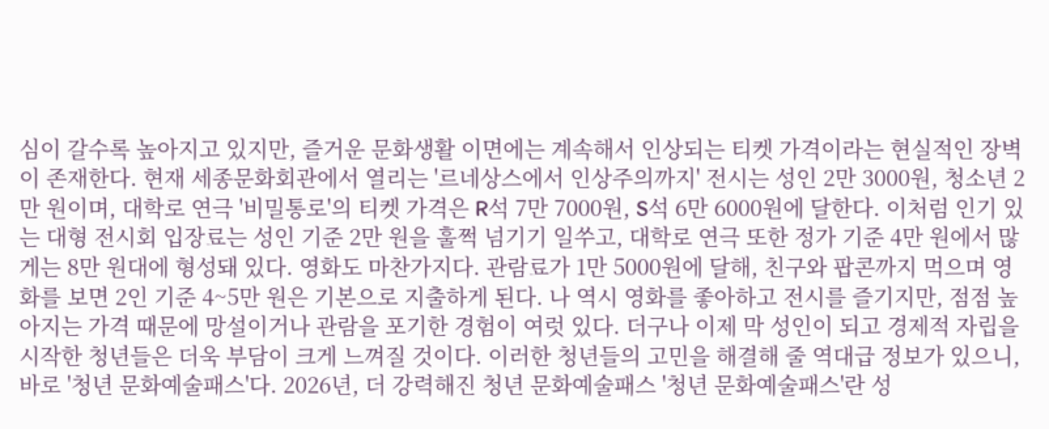심이 갈수록 높아지고 있지만, 즐거운 문화생활 이면에는 계속해서 인상되는 티켓 가격이라는 현실적인 장벽이 존재한다. 현재 세종문화회관에서 열리는 '르네상스에서 인상주의까지' 전시는 성인 2만 3000원, 청소년 2만 원이며, 대학로 연극 '비밀통로'의 티켓 가격은 R석 7만 7000원, S석 6만 6000원에 달한다. 이처럼 인기 있는 대형 전시회 입장료는 성인 기준 2만 원을 훌쩍 넘기기 일쑤고, 대학로 연극 또한 정가 기준 4만 원에서 많게는 8만 원대에 형성돼 있다. 영화도 마찬가지다. 관람료가 1만 5000원에 달해, 친구와 팝콘까지 먹으며 영화를 보면 2인 기준 4~5만 원은 기본으로 지출하게 된다. 나 역시 영화를 좋아하고 전시를 즐기지만, 점점 높아지는 가격 때문에 망설이거나 관람을 포기한 경험이 여럿 있다. 더구나 이제 막 성인이 되고 경제적 자립을 시작한 청년들은 더욱 부담이 크게 느껴질 것이다. 이러한 청년들의 고민을 해결해 줄 역대급 정보가 있으니, 바로 '청년 문화예술패스'다. 2026년, 더 강력해진 청년 문화예술패스 '청년 문화예술패스'란 성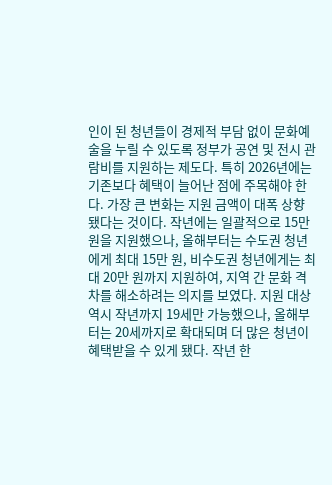인이 된 청년들이 경제적 부담 없이 문화예술을 누릴 수 있도록 정부가 공연 및 전시 관람비를 지원하는 제도다. 특히 2026년에는 기존보다 혜택이 늘어난 점에 주목해야 한다. 가장 큰 변화는 지원 금액이 대폭 상향됐다는 것이다. 작년에는 일괄적으로 15만 원을 지원했으나, 올해부터는 수도권 청년에게 최대 15만 원, 비수도권 청년에게는 최대 20만 원까지 지원하여, 지역 간 문화 격차를 해소하려는 의지를 보였다. 지원 대상 역시 작년까지 19세만 가능했으나, 올해부터는 20세까지로 확대되며 더 많은 청년이 혜택받을 수 있게 됐다. 작년 한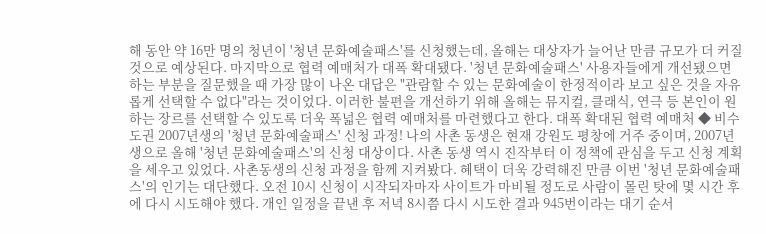해 동안 약 16만 명의 청년이 '청년 문화예술패스'를 신청했는데, 올해는 대상자가 늘어난 만큼 규모가 더 커질 것으로 예상된다. 마지막으로 협력 예매처가 대폭 확대됐다. '청년 문화예술패스' 사용자들에게 개선됐으면 하는 부분을 질문했을 때 가장 많이 나온 대답은 "관람할 수 있는 문화예술이 한정적이라 보고 싶은 것을 자유롭게 선택할 수 없다"라는 것이었다. 이러한 불편을 개선하기 위해 올해는 뮤지컬, 클래식, 연극 등 본인이 원하는 장르를 선택할 수 있도록 더욱 폭넓은 협력 예매처를 마련했다고 한다. 대폭 확대된 협력 예매처 ◆ 비수도권 2007년생의 '청년 문화예술패스' 신청 과정! 나의 사촌 동생은 현재 강원도 평창에 거주 중이며, 2007년생으로 올해 '청년 문화예술패스'의 신청 대상이다. 사촌 동생 역시 진작부터 이 정책에 관심을 두고 신청 계획을 세우고 있었다. 사촌동생의 신청 과정을 함께 지켜봤다. 혜택이 더욱 강력해진 만큼 이번 '청년 문화예술패스'의 인기는 대단했다. 오전 10시 신청이 시작되자마자 사이트가 마비될 정도로 사람이 몰린 탓에 몇 시간 후에 다시 시도해야 했다. 개인 일정을 끝낸 후 저녁 8시쯤 다시 시도한 결과 945번이라는 대기 순서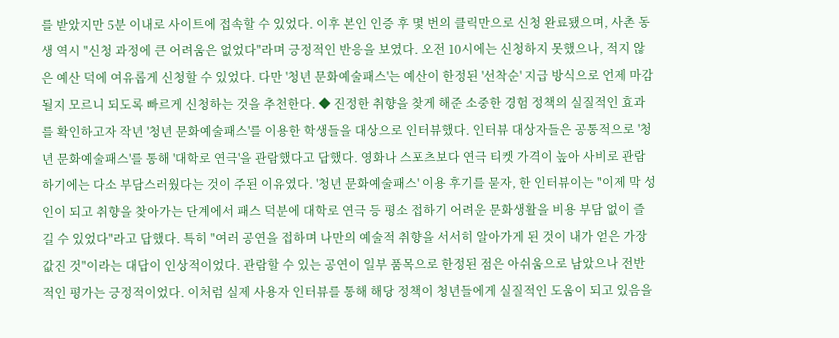를 받았지만 5분 이내로 사이트에 접속할 수 있었다. 이후 본인 인증 후 몇 번의 클릭만으로 신청 완료됐으며, 사촌 동생 역시 "신청 과정에 큰 어려움은 없었다"라며 긍정적인 반응을 보였다. 오전 10시에는 신청하지 못했으나, 적지 않은 예산 덕에 여유롭게 신청할 수 있었다. 다만 '청년 문화예술패스'는 예산이 한정된 '선착순' 지급 방식으로 언제 마감될지 모르니 되도록 빠르게 신청하는 것을 추천한다. ◆ 진정한 취향을 찾게 해준 소중한 경험 정책의 실질적인 효과를 확인하고자 작년 '청년 문화예술패스'를 이용한 학생들을 대상으로 인터뷰했다. 인터뷰 대상자들은 공통적으로 '청년 문화예술패스'를 통해 '대학로 연극'을 관람했다고 답했다. 영화나 스포츠보다 연극 티켓 가격이 높아 사비로 관람하기에는 다소 부담스러웠다는 것이 주된 이유였다. '청년 문화예술패스' 이용 후기를 묻자, 한 인터뷰이는 "이제 막 성인이 되고 취향을 찾아가는 단계에서 패스 덕분에 대학로 연극 등 평소 접하기 어려운 문화생활을 비용 부담 없이 즐길 수 있었다"라고 답했다. 특히 "여러 공연을 접하며 나만의 예술적 취향을 서서히 알아가게 된 것이 내가 얻은 가장 값진 것"이라는 대답이 인상적이었다. 관람할 수 있는 공연이 일부 품목으로 한정된 점은 아쉬움으로 남았으나 전반적인 평가는 긍정적이었다. 이처럼 실제 사용자 인터뷰를 통해 해당 정책이 청년들에게 실질적인 도움이 되고 있음을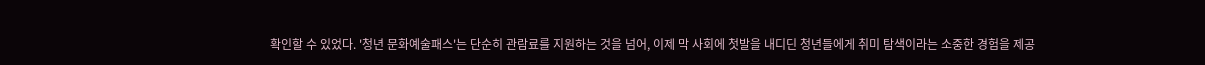확인할 수 있었다. '청년 문화예술패스'는 단순히 관람료를 지원하는 것을 넘어, 이제 막 사회에 첫발을 내디딘 청년들에게 취미 탐색이라는 소중한 경험을 제공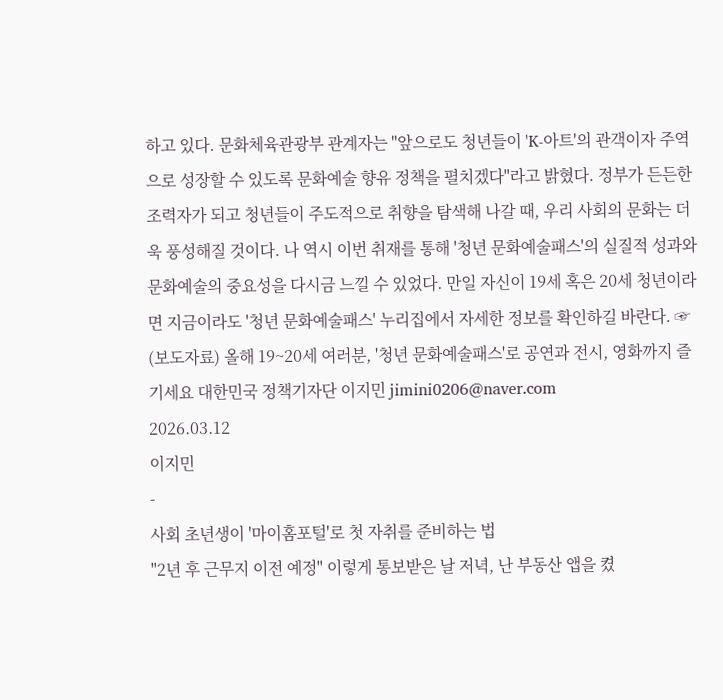하고 있다. 문화체육관광부 관계자는 "앞으로도 청년들이 'K-아트'의 관객이자 주역으로 성장할 수 있도록 문화예술 향유 정책을 펼치겠다"라고 밝혔다. 정부가 든든한 조력자가 되고 청년들이 주도적으로 취향을 탐색해 나갈 때, 우리 사회의 문화는 더욱 풍성해질 것이다. 나 역시 이번 취재를 통해 '청년 문화예술패스'의 실질적 성과와 문화예술의 중요성을 다시금 느낄 수 있었다. 만일 자신이 19세 혹은 20세 청년이라면 지금이라도 '청년 문화예술패스' 누리집에서 자세한 정보를 확인하길 바란다. ☞ (보도자료) 올해 19~20세 여러분, '청년 문화예술패스'로 공연과 전시, 영화까지 즐기세요 대한민국 정책기자단 이지민 jimini0206@naver.com
2026.03.12
이지민
-
사회 초년생이 '마이홈포털'로 첫 자취를 준비하는 법
"2년 후 근무지 이전 예정" 이렇게 통보받은 날 저녁, 난 부동산 앱을 켰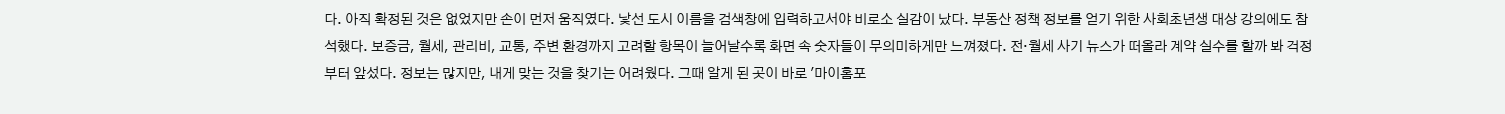다. 아직 확정된 것은 없었지만 손이 먼저 움직였다. 낯선 도시 이름을 검색창에 입력하고서야 비로소 실감이 났다. 부동산 정책 정보를 얻기 위한 사회초년생 대상 강의에도 참석했다. 보증금, 월세, 관리비, 교통, 주변 환경까지 고려할 항목이 늘어날수록 화면 속 숫자들이 무의미하게만 느껴졌다. 전·월세 사기 뉴스가 떠올라 계약 실수를 할까 봐 걱정부터 앞섰다. 정보는 많지만, 내게 맞는 것을 찾기는 어려웠다. 그때 알게 된 곳이 바로 '마이홈포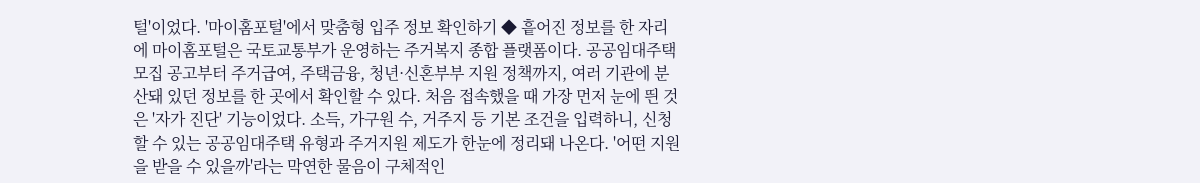털'이었다. '마이홈포털'에서 맞춤형 입주 정보 확인하기 ◆ 흩어진 정보를 한 자리에 마이홈포털은 국토교통부가 운영하는 주거복지 종합 플랫폼이다. 공공임대주택 모집 공고부터 주거급여, 주택금융, 청년·신혼부부 지원 정책까지, 여러 기관에 분산돼 있던 정보를 한 곳에서 확인할 수 있다. 처음 접속했을 때 가장 먼저 눈에 띈 것은 '자가 진단' 기능이었다. 소득, 가구원 수, 거주지 등 기본 조건을 입력하니, 신청할 수 있는 공공임대주택 유형과 주거지원 제도가 한눈에 정리돼 나온다. '어떤 지원을 받을 수 있을까'라는 막연한 물음이 구체적인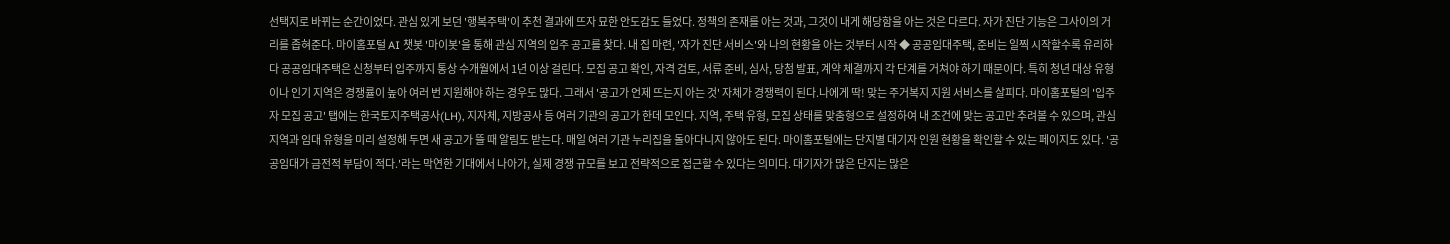선택지로 바뀌는 순간이었다. 관심 있게 보던 '행복주택'이 추천 결과에 뜨자 묘한 안도감도 들었다. 정책의 존재를 아는 것과, 그것이 내게 해당함을 아는 것은 다르다. 자가 진단 기능은 그사이의 거리를 좁혀준다. 마이홈포털 AI 챗봇 '마이봇'을 통해 관심 지역의 입주 공고를 찾다. 내 집 마련, '자가 진단 서비스'와 나의 현황을 아는 것부터 시작 ◆ 공공임대주택, 준비는 일찍 시작할수록 유리하다 공공임대주택은 신청부터 입주까지 통상 수개월에서 1년 이상 걸린다. 모집 공고 확인, 자격 검토, 서류 준비, 심사, 당첨 발표, 계약 체결까지 각 단계를 거쳐야 하기 때문이다. 특히 청년 대상 유형이나 인기 지역은 경쟁률이 높아 여러 번 지원해야 하는 경우도 많다. 그래서 '공고가 언제 뜨는지 아는 것' 자체가 경쟁력이 된다.나에게 딱! 맞는 주거복지 지원 서비스를 살피다. 마이홈포털의 '입주자 모집 공고' 탭에는 한국토지주택공사(LH), 지자체, 지방공사 등 여러 기관의 공고가 한데 모인다. 지역, 주택 유형, 모집 상태를 맞춤형으로 설정하여 내 조건에 맞는 공고만 추려볼 수 있으며, 관심 지역과 임대 유형을 미리 설정해 두면 새 공고가 뜰 때 알림도 받는다. 매일 여러 기관 누리집을 돌아다니지 않아도 된다. 마이홈포털에는 단지별 대기자 인원 현황을 확인할 수 있는 페이지도 있다. '공공임대가 금전적 부담이 적다.'라는 막연한 기대에서 나아가, 실제 경쟁 규모를 보고 전략적으로 접근할 수 있다는 의미다. 대기자가 많은 단지는 많은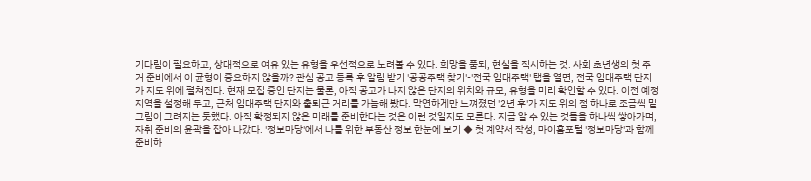기다림이 필요하고, 상대적으로 여유 있는 유형을 우선적으로 노려볼 수 있다. 희망을 품되, 현실을 직시하는 것. 사회 초년생의 첫 주거 준비에서 이 균형이 중요하지 않을까? 관심 공고 등록 후 알림 받기 '공공주택 찾기'-'전국 임대주택' 탭을 열면, 전국 임대주택 단지가 지도 위에 펼쳐진다. 현재 모집 중인 단지는 물론, 아직 공고가 나지 않은 단지의 위치와 규모, 유형을 미리 확인할 수 있다. 이전 예정 지역을 설정해 두고, 근처 임대주택 단지와 출퇴근 거리를 가늠해 봤다. 막연하게만 느껴졌던 '2년 후'가 지도 위의 점 하나로 조금씩 밑그림이 그려지는 듯했다. 아직 확정되지 않은 미래를 준비한다는 것은 이런 것일지도 모른다. 지금 알 수 있는 것들을 하나씩 쌓아가며, 자취 준비의 윤곽을 잡아 나갔다. '정보마당'에서 나를 위한 부동산 정보 한눈에 보기 ◆ 첫 계약서 작성, 마이홈포털 '정보마당'과 함께 준비하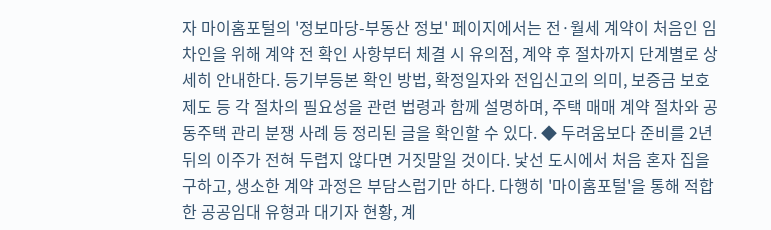자 마이홈포털의 '정보마당-부동산 정보' 페이지에서는 전·월세 계약이 처음인 임차인을 위해 계약 전 확인 사항부터 체결 시 유의점, 계약 후 절차까지 단계별로 상세히 안내한다. 등기부등본 확인 방법, 확정일자와 전입신고의 의미, 보증금 보호 제도 등 각 절차의 필요성을 관련 법령과 함께 설명하며, 주택 매매 계약 절차와 공동주택 관리 분쟁 사례 등 정리된 글을 확인할 수 있다. ◆ 두려움보다 준비를 2년 뒤의 이주가 전혀 두렵지 않다면 거짓말일 것이다. 낯선 도시에서 처음 혼자 집을 구하고, 생소한 계약 과정은 부담스럽기만 하다. 다행히 '마이홈포털'을 통해 적합한 공공임대 유형과 대기자 현황, 계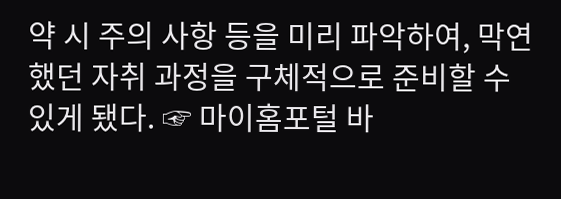약 시 주의 사항 등을 미리 파악하여, 막연했던 자취 과정을 구체적으로 준비할 수 있게 됐다. ☞ 마이홈포털 바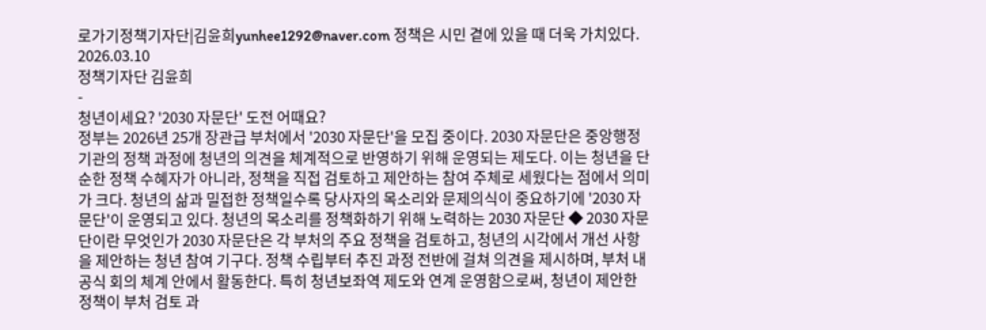로가기정책기자단|김윤희yunhee1292@naver.com 정책은 시민 곁에 있을 때 더욱 가치있다.
2026.03.10
정책기자단 김윤희
-
청년이세요? '2030 자문단' 도전 어때요?
정부는 2026년 25개 장관급 부처에서 '2030 자문단'을 모집 중이다. 2030 자문단은 중앙행정기관의 정책 과정에 청년의 의견을 체계적으로 반영하기 위해 운영되는 제도다. 이는 청년을 단순한 정책 수혜자가 아니라, 정책을 직접 검토하고 제안하는 참여 주체로 세웠다는 점에서 의미가 크다. 청년의 삶과 밀접한 정책일수록 당사자의 목소리와 문제의식이 중요하기에 '2030 자문단'이 운영되고 있다. 청년의 목소리를 정책화하기 위해 노력하는 2030 자문단 ◆ 2030 자문단이란 무엇인가 2030 자문단은 각 부처의 주요 정책을 검토하고, 청년의 시각에서 개선 사항을 제안하는 청년 참여 기구다. 정책 수립부터 추진 과정 전반에 걸쳐 의견을 제시하며, 부처 내 공식 회의 체계 안에서 활동한다. 특히 청년보좌역 제도와 연계 운영함으로써, 청년이 제안한 정책이 부처 검토 과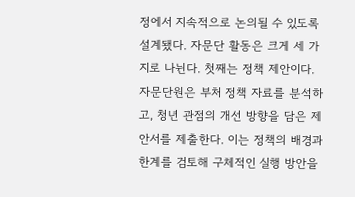정에서 지속적으로 논의될 수 있도록 설계됐다. 자문단 활동은 크게 세 가지로 나뉜다. 첫째는 정책 제안이다. 자문단원은 부처 정책 자료를 분석하고, 청년 관점의 개선 방향을 담은 제안서를 제출한다. 이는 정책의 배경과 한계를 검토해 구체적인 실행 방안을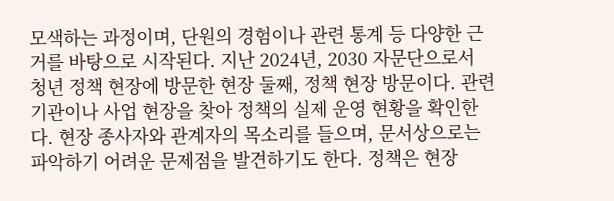모색하는 과정이며, 단원의 경험이나 관련 통계 등 다양한 근거를 바탕으로 시작된다. 지난 2024년, 2030 자문단으로서 청년 정책 현장에 방문한 현장 둘째, 정책 현장 방문이다. 관련 기관이나 사업 현장을 찾아 정책의 실제 운영 현황을 확인한다. 현장 종사자와 관계자의 목소리를 들으며, 문서상으로는 파악하기 어려운 문제점을 발견하기도 한다. 정책은 현장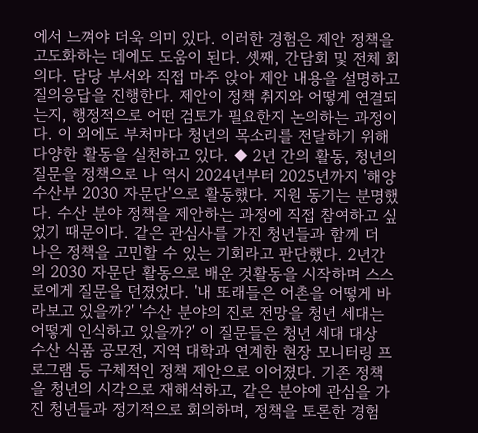에서 느껴야 더욱 의미 있다. 이러한 경험은 제안 정책을 고도화하는 데에도 도움이 된다. 셋째, 간담회 및 전체 회의다. 담당 부서와 직접 마주 앉아 제안 내용을 설명하고 질의응답을 진행한다. 제안이 정책 취지와 어떻게 연결되는지, 행정적으로 어떤 검토가 필요한지 논의하는 과정이다. 이 외에도 부처마다 청년의 목소리를 전달하기 위해 다양한 활동을 실천하고 있다. ◆ 2년 간의 활동, 청년의 질문을 정책으로 나 역시 2024년부터 2025년까지 '해양수산부 2030 자문단'으로 활동했다. 지원 동기는 분명했다. 수산 분야 정책을 제안하는 과정에 직접 참여하고 싶었기 때문이다. 같은 관심사를 가진 청년들과 함께 더 나은 정책을 고민할 수 있는 기회라고 판단했다. 2년간의 2030 자문단 활동으로 배운 것활동을 시작하며 스스로에게 질문을 던졌었다. '내 또래들은 어촌을 어떻게 바라보고 있을까?' '수산 분야의 진로 전망을 청년 세대는 어떻게 인식하고 있을까?' 이 질문들은 청년 세대 대상 수산 식품 공모전, 지역 대학과 연계한 현장 모니터링 프로그램 등 구체적인 정책 제안으로 이어졌다. 기존 정책을 청년의 시각으로 재해석하고, 같은 분야에 관심을 가진 청년들과 정기적으로 회의하며, 정책을 토론한 경험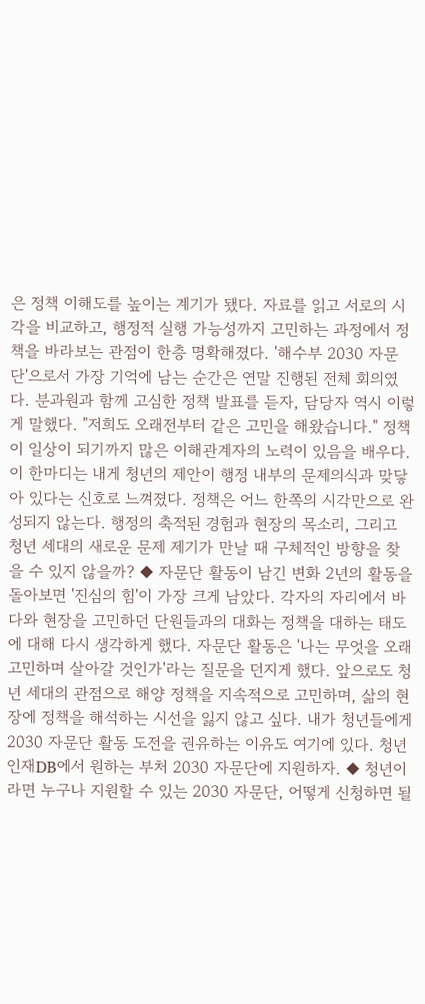은 정책 이해도를 높이는 계기가 됐다. 자료를 읽고 서로의 시각을 비교하고, 행정적 실행 가능성까지 고민하는 과정에서 정책을 바라보는 관점이 한층 명확해졌다. '해수부 2030 자문단'으로서 가장 기억에 남는 순간은 연말 진행된 전체 회의였다. 분과원과 함께 고심한 정책 발표를 듣자, 담당자 역시 이렇게 말했다. "저희도 오래전부터 같은 고민을 해왔습니다." 정책이 일상이 되기까지 많은 이해관계자의 노력이 있음을 배우다. 이 한마디는 내게 청년의 제안이 행정 내부의 문제의식과 맞닿아 있다는 신호로 느껴졌다. 정책은 어느 한쪽의 시각만으로 완성되지 않는다. 행정의 축적된 경험과 현장의 목소리, 그리고 청년 세대의 새로운 문제 제기가 만날 때 구체적인 방향을 찾을 수 있지 않을까? ◆ 자문단 활동이 남긴 변화 2년의 활동을 돌아보면 '진심의 힘'이 가장 크게 남았다. 각자의 자리에서 바다와 현장을 고민하던 단원들과의 대화는 정책을 대하는 태도에 대해 다시 생각하게 했다. 자문단 활동은 '나는 무엇을 오래 고민하며 살아갈 것인가'라는 질문을 던지게 했다. 앞으로도 청년 세대의 관점으로 해양 정책을 지속적으로 고민하며, 삶의 현장에 정책을 해석하는 시선을 잃지 않고 싶다. 내가 청년들에게 2030 자문단 활동 도전을 권유하는 이유도 여기에 있다. 청년인재DB에서 원하는 부처 2030 자문단에 지원하자. ◆ 청년이라면 누구나 지원할 수 있는 2030 자문단, 어떻게 신청하면 될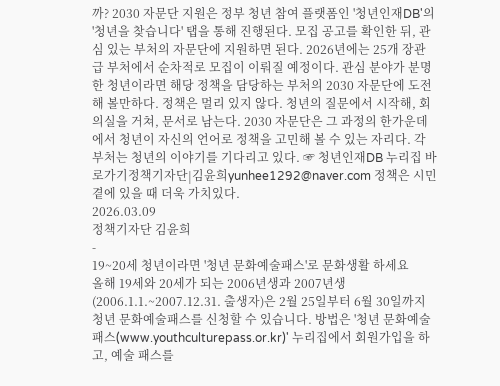까? 2030 자문단 지원은 정부 청년 참여 플랫폼인 '청년인재DB'의 '청년을 찾습니다' 탭을 통해 진행된다. 모집 공고를 확인한 뒤, 관심 있는 부처의 자문단에 지원하면 된다. 2026년에는 25개 장관급 부처에서 순차적로 모집이 이뤄질 예정이다. 관심 분야가 분명한 청년이라면 해당 정책을 담당하는 부처의 2030 자문단에 도전해 볼만하다. 정책은 멀리 있지 않다. 청년의 질문에서 시작해, 회의실을 거쳐, 문서로 남는다. 2030 자문단은 그 과정의 한가운데에서 청년이 자신의 언어로 정책을 고민해 볼 수 있는 자리다. 각 부처는 청년의 이야기를 기다리고 있다. ☞ 청년인재DB 누리집 바로가기정책기자단|김윤희yunhee1292@naver.com 정책은 시민 곁에 있을 때 더욱 가치있다.
2026.03.09
정책기자단 김윤희
-
19~20세 청년이라면 '청년 문화예술패스'로 문화생활 하세요
올해 19세와 20세가 되는 2006년생과 2007년생(2006.1.1.~2007.12.31. 출생자)은 2월 25일부터 6월 30일까지 청년 문화예술패스를 신청할 수 있습니다. 방법은 '청년 문화예술패스(www.youthculturepass.or.kr)' 누리집에서 회원가입을 하고, 예술 패스를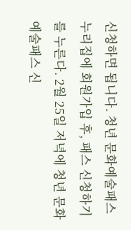신청하면 됩니다. 청년 문화예술패스 누리집에 회원가입 후, 패스 신청하기를 누른다. 2월 25일 저녁에 청년 문화예술패스 신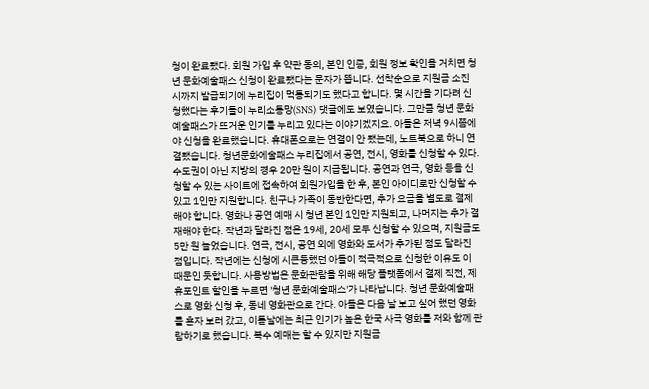청이 완료됐다. 회원 가입 후 약관 동의, 본인 인증, 회원 정보 확인을 거치면 청년 문화예술패스 신청이 완료됐다는 문자가 뜹니다. 선착순으로 지원금 소진 시까지 발급되기에 누리집이 먹통되기도 했다고 합니다. 몇 시간을 기다려 신청했다는 후기들이 누리소통망(SNS) 댓글에도 보였습니다. 그만큼 청년 문화예술패스가 뜨거운 인기를 누리고 있다는 이야기겠지요. 아들은 저녁 9시쯤에야 신청을 완료했습니다. 휴대폰으로는 연결이 안 됐는데, 노트북으로 하니 연결됐습니다. 청년문화에술패스 누리집에서 공연, 전시, 영화를 신청할 수 있다. 수도권이 아닌 지방의 경우 20만 원이 지급됩니다. 공연과 연극, 영화 등을 신청할 수 있는 사이트에 접속하여 회원가입을 한 후, 본인 아이디로만 신청할 수 있고 1인만 지원합니다. 친구나 가족이 동반한다면, 추가 요금을 별도로 결제해야 합니다. 영화나 공연 예매 시 청년 본인 1인만 지원되고, 나머지는 추가 결재해야 한다. 작년과 달라진 점은 19세, 20세 모두 신청할 수 있으며, 지원금도 5만 원 늘었습니다. 연극, 전시, 공연 외에 영화와 도서가 추가된 점도 달라진 점입니다. 작년에는 신청에 시큰둥했던 아들이 적극적으로 신청한 이유도 이 때문인 듯합니다. 사용방법은 문화관람을 위해 해당 플랫폼에서 결제 직전, 제휴포인트 할인을 누르면 '청년 문화예술패스'가 나타납니다. 청년 문화예술패스로 영화 신청 후, 동네 영화관으로 간다. 아들은 다음 날 보고 싶어 했던 영화를 혼자 보러 갔고, 이튿날에는 최근 인기가 높은 한국 사극 영화를 저와 함께 관람하기로 했습니다. 복수 예매는 할 수 있지만 지원금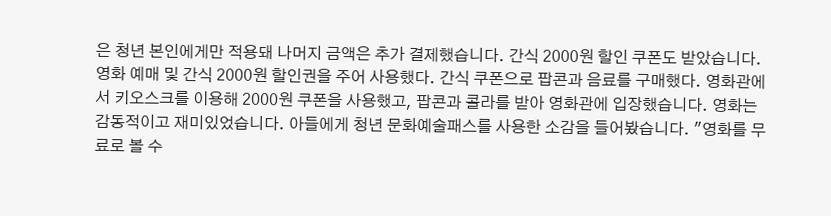은 청년 본인에게만 적용돼 나머지 금액은 추가 결제했습니다. 간식 2000원 할인 쿠폰도 받았습니다. 영화 예매 및 간식 2000원 할인권을 주어 사용했다. 간식 쿠폰으로 팝콘과 음료를 구매했다. 영화관에서 키오스크를 이용해 2000원 쿠폰을 사용했고, 팝콘과 콜라를 받아 영화관에 입장했습니다. 영화는 감동적이고 재미있었습니다. 아들에게 청년 문화예술패스를 사용한 소감을 들어봤습니다. "영화를 무료로 볼 수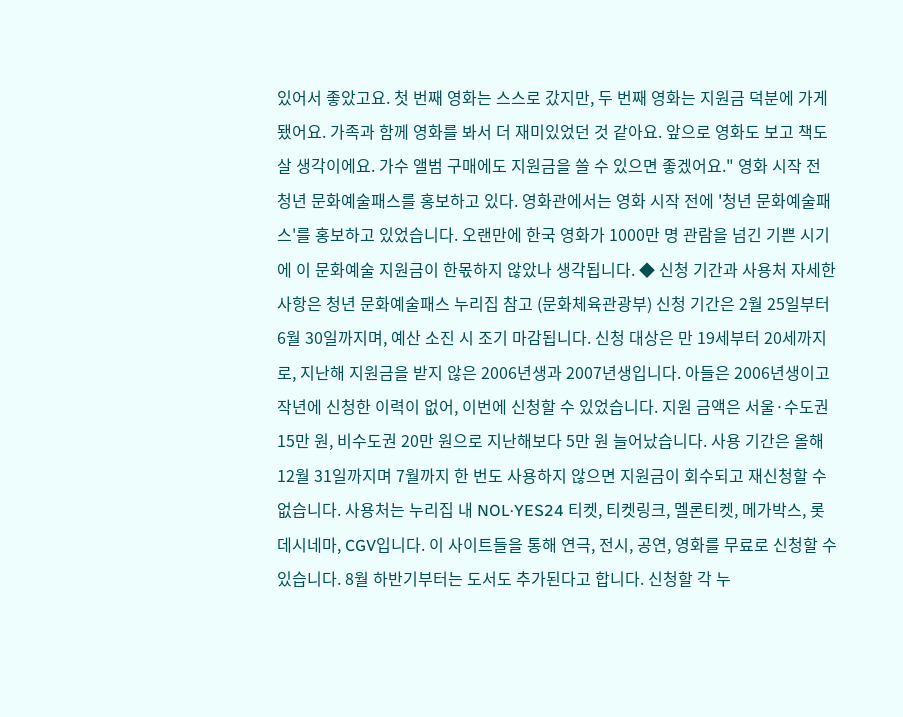있어서 좋았고요. 첫 번째 영화는 스스로 갔지만, 두 번째 영화는 지원금 덕분에 가게 됐어요. 가족과 함께 영화를 봐서 더 재미있었던 것 같아요. 앞으로 영화도 보고 책도 살 생각이에요. 가수 앨범 구매에도 지원금을 쓸 수 있으면 좋겠어요." 영화 시작 전 청년 문화예술패스를 홍보하고 있다. 영화관에서는 영화 시작 전에 '청년 문화예술패스'를 홍보하고 있었습니다. 오랜만에 한국 영화가 1000만 명 관람을 넘긴 기쁜 시기에 이 문화예술 지원금이 한몫하지 않았나 생각됩니다. ◆ 신청 기간과 사용처 자세한 사항은 청년 문화예술패스 누리집 참고 (문화체육관광부) 신청 기간은 2월 25일부터 6월 30일까지며, 예산 소진 시 조기 마감됩니다. 신청 대상은 만 19세부터 20세까지로, 지난해 지원금을 받지 않은 2006년생과 2007년생입니다. 아들은 2006년생이고 작년에 신청한 이력이 없어, 이번에 신청할 수 있었습니다. 지원 금액은 서울·수도권 15만 원, 비수도권 20만 원으로 지난해보다 5만 원 늘어났습니다. 사용 기간은 올해 12월 31일까지며 7월까지 한 번도 사용하지 않으면 지원금이 회수되고 재신청할 수 없습니다. 사용처는 누리집 내 NOL·YES24 티켓, 티켓링크, 멜론티켓, 메가박스, 롯데시네마, CGV입니다. 이 사이트들을 통해 연극, 전시, 공연, 영화를 무료로 신청할 수 있습니다. 8월 하반기부터는 도서도 추가된다고 합니다. 신청할 각 누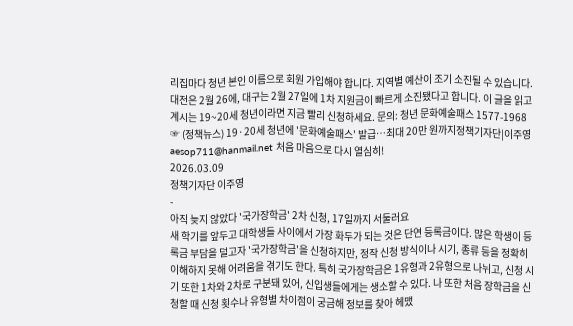리집마다 청년 본인 이름으로 회원 가입해야 합니다. 지역별 예산이 조기 소진될 수 있습니다. 대전은 2월 26에, 대구는 2월 27일에 1차 지원금이 빠르게 소진됐다고 합니다. 이 글을 읽고 계시는 19~20세 청년이라면 지금 빨리 신청하세요. 문의: 청년 문화예술패스 1577-1968 ☞ (정책뉴스) 19·20세 청년에 '문화예술패스' 발급…최대 20만 원까지정책기자단|이주영aesop711@hanmail.net 처음 마음으로 다시 열심히!
2026.03.09
정책기자단 이주영
-
아직 늦지 않았다 '국가장학금' 2차 신청, 17일까지 서둘러요
새 학기를 앞두고 대학생들 사이에서 가장 화두가 되는 것은 단연 등록금이다. 많은 학생이 등록금 부담을 덜고자 '국가장학금'을 신청하지만, 정작 신청 방식이나 시기, 종류 등을 정확히 이해하지 못해 어려움을 겪기도 한다. 특히 국가장학금은 1유형과 2유형으로 나뉘고, 신청 시기 또한 1차와 2차로 구분돼 있어, 신입생들에게는 생소할 수 있다. 나 또한 처음 장학금을 신청할 때 신청 횟수나 유형별 차이점이 궁금해 정보를 찾아 헤맸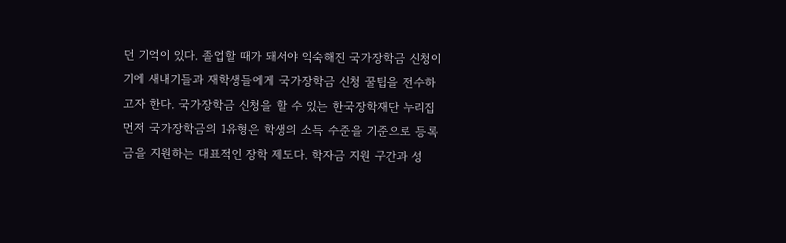던 기억이 있다. 졸업할 때가 돼서야 익숙해진 국가장학금 신청이기에 새내기들과 재학생들에게 국가장학금 신청 꿀팁을 전수하고자 한다. 국가장학금 신청을 할 수 있는 한국장학재단 누리집 먼저 국가장학금의 1유형은 학생의 소득 수준을 기준으로 등록금을 지원하는 대표적인 장학 제도다. 학자금 지원 구간과 성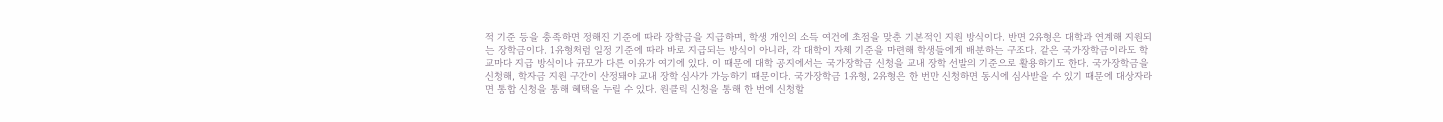적 기준 등을 충족하면 정해진 기준에 따라 장학금을 지급하며, 학생 개인의 소득 여건에 초점을 맞춘 기본적인 지원 방식이다. 반면 2유형은 대학과 연계해 지원되는 장학금이다. 1유형처럼 일정 기준에 따라 바로 지급되는 방식이 아니라, 각 대학이 자체 기준을 마련해 학생들에게 배분하는 구조다. 같은 국가장학금이라도 학교마다 지급 방식이나 규모가 다른 이유가 여기에 있다. 이 때문에 대학 공지에서는 국가장학금 신청을 교내 장학 선발의 기준으로 활용하기도 한다. 국가장학금을 신청해, 학자금 지원 구간이 산정돼야 교내 장학 심사가 가능하기 때문이다. 국가장학금 1유형, 2유형은 한 번만 신청하면 동시에 심사받을 수 있기 때문에 대상자라면 통합 신청을 통해 혜택을 누릴 수 있다. 원클릭 신청을 통해 한 번에 신청할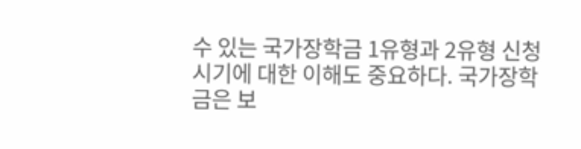수 있는 국가장학금 1유형과 2유형 신청 시기에 대한 이해도 중요하다. 국가장학금은 보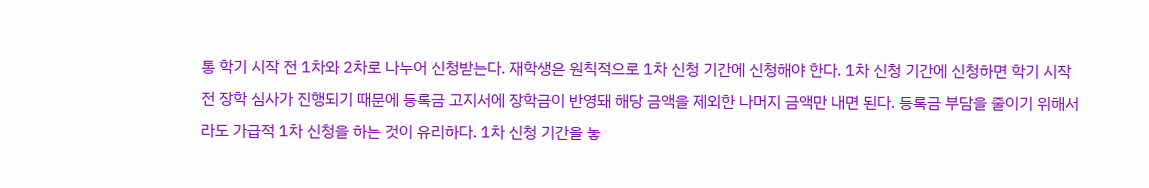통 학기 시작 전 1차와 2차로 나누어 신청받는다. 재학생은 원칙적으로 1차 신청 기간에 신청해야 한다. 1차 신청 기간에 신청하면 학기 시작 전 장학 심사가 진행되기 때문에 등록금 고지서에 장학금이 반영돼 해당 금액을 제외한 나머지 금액만 내면 된다. 등록금 부담을 줄이기 위해서라도 가급적 1차 신청을 하는 것이 유리하다. 1차 신청 기간을 놓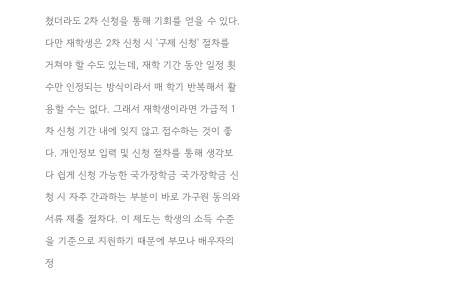쳤더라도 2차 신청을 통해 기회를 얻을 수 있다. 다만 재학생은 2차 신청 시 '구제 신청' 절차를 거쳐야 할 수도 있는데, 재학 기간 동안 일정 횟수만 인정되는 방식이라서 매 학기 반복해서 활용할 수는 없다. 그래서 재학생이라면 가급적 1차 신청 기간 내에 잊지 않고 접수하는 것이 좋다. 개인정보 입력 및 신청 절차를 통해 생각보다 쉽게 신청 가능한 국가장학금 국가장학금 신청 시 자주 간과하는 부분이 바로 가구원 동의와 서류 제출 절차다. 이 제도는 학생의 소득 수준을 기준으로 지원하기 때문에 부모나 배우자의 정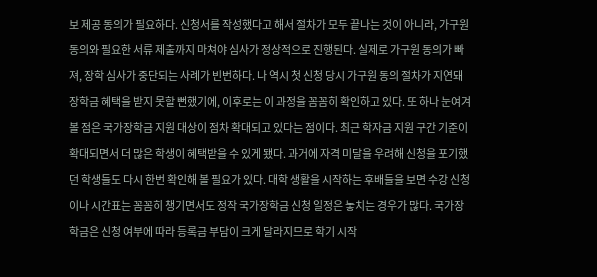보 제공 동의가 필요하다. 신청서를 작성했다고 해서 절차가 모두 끝나는 것이 아니라, 가구원 동의와 필요한 서류 제출까지 마쳐야 심사가 정상적으로 진행된다. 실제로 가구원 동의가 빠져, 장학 심사가 중단되는 사례가 빈번하다. 나 역시 첫 신청 당시 가구원 동의 절차가 지연돼 장학금 혜택을 받지 못할 뻔했기에, 이후로는 이 과정을 꼼꼼히 확인하고 있다. 또 하나 눈여겨볼 점은 국가장학금 지원 대상이 점차 확대되고 있다는 점이다. 최근 학자금 지원 구간 기준이 확대되면서 더 많은 학생이 혜택받을 수 있게 됐다. 과거에 자격 미달을 우려해 신청을 포기했던 학생들도 다시 한번 확인해 볼 필요가 있다. 대학 생활을 시작하는 후배들을 보면 수강 신청이나 시간표는 꼼꼼히 챙기면서도 정작 국가장학금 신청 일정은 놓치는 경우가 많다. 국가장학금은 신청 여부에 따라 등록금 부담이 크게 달라지므로 학기 시작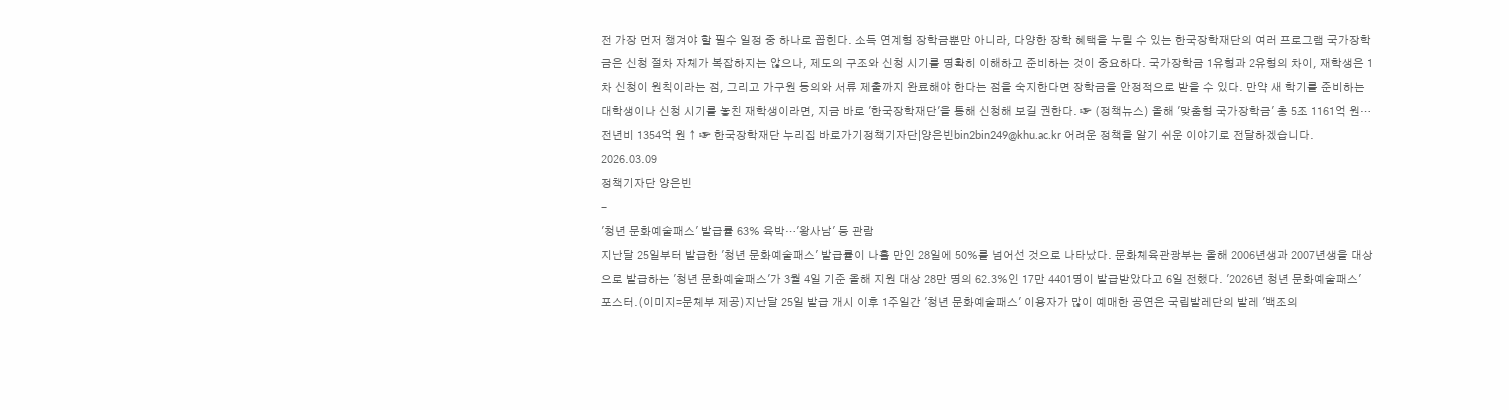전 가장 먼저 챙겨야 할 필수 일정 중 하나로 꼽힌다. 소득 연계형 장학금뿐만 아니라, 다양한 장학 혜택을 누릴 수 있는 한국장학재단의 여러 프로그램 국가장학금은 신청 절차 자체가 복잡하지는 않으나, 제도의 구조와 신청 시기를 명확히 이해하고 준비하는 것이 중요하다. 국가장학금 1유형과 2유형의 차이, 재학생은 1차 신청이 원칙이라는 점, 그리고 가구원 동의와 서류 제출까지 완료해야 한다는 점을 숙지한다면 장학금을 안정적으로 받을 수 있다. 만약 새 학기를 준비하는 대학생이나 신청 시기를 놓친 재학생이라면, 지금 바로 '한국장학재단'을 통해 신청해 보길 권한다. ☞ (정책뉴스) 올해 '맞춤형 국가장학금' 총 5조 1161억 원…전년비 1354억 원 ↑ ☞ 한국장학재단 누리집 바로가기정책기자단|양은빈bin2bin249@khu.ac.kr 어려운 정책을 알기 쉬운 이야기로 전달하겠습니다.
2026.03.09
정책기자단 양은빈
-
'청년 문화예술패스' 발급률 63% 육박…'왕사남' 등 관람
지난달 25일부터 발급한 '청년 문화예술패스' 발급률이 나흘 만인 28일에 50%를 넘어선 것으로 나타났다. 문화체육관광부는 올해 2006년생과 2007년생을 대상으로 발급하는 '청년 문화예술패스'가 3월 4일 기준 올해 지원 대상 28만 명의 62.3%인 17만 4401명이 발급받았다고 6일 전했다. '2026년 청년 문화예술패스' 포스터.(이미지=문체부 제공)지난달 25일 발급 개시 이후 1주일간 '청년 문화예술패스' 이용자가 많이 예매한 공연은 국립발레단의 발레 '백조의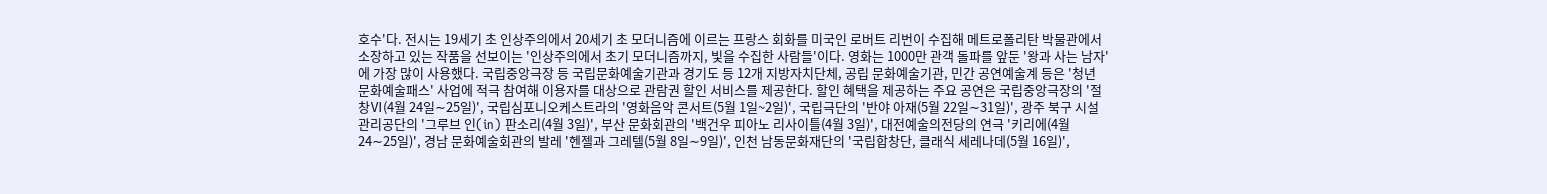호수'다. 전시는 19세기 초 인상주의에서 20세기 초 모더니즘에 이르는 프랑스 회화를 미국인 로버트 리번이 수집해 메트로폴리탄 박물관에서 소장하고 있는 작품을 선보이는 '인상주의에서 초기 모더니즘까지, 빛을 수집한 사람들'이다. 영화는 1000만 관객 돌파를 앞둔 '왕과 사는 남자'에 가장 많이 사용했다. 국립중앙극장 등 국립문화예술기관과 경기도 등 12개 지방자치단체, 공립 문화예술기관, 민간 공연예술계 등은 '청년 문화예술패스' 사업에 적극 참여해 이용자를 대상으로 관람권 할인 서비스를 제공한다. 할인 혜택을 제공하는 주요 공연은 국립중앙극장의 '절창Ⅵ(4월 24일∼25일)', 국립심포니오케스트라의 '영화음악 콘서트(5월 1일~2일)', 국립극단의 '반야 아재(5월 22일∼31일)', 광주 북구 시설관리공단의 '그루브 인(in) 판소리(4월 3일)', 부산 문화회관의 '백건우 피아노 리사이틀(4월 3일)', 대전예술의전당의 연극 '키리에(4월 24∼25일)', 경남 문화예술회관의 발레 '헨젤과 그레텔(5월 8일∼9일)', 인천 남동문화재단의 '국립합창단, 클래식 세레나데(5월 16일)',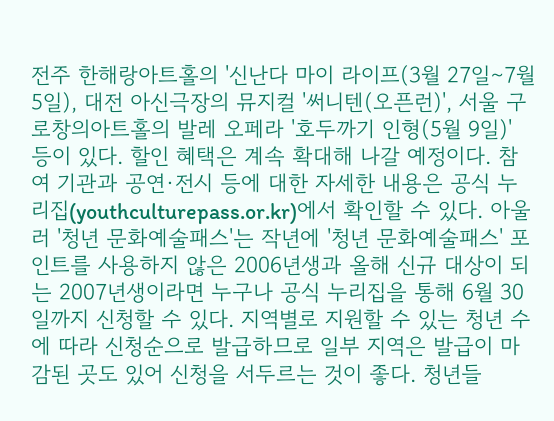전주 한해랑아트홀의 '신난다 마이 라이프(3월 27일∼7월 5일), 대전 아신극장의 뮤지컬 '써니텐(오픈런)', 서울 구로창의아트홀의 발레 오페라 '호두까기 인형(5월 9일)' 등이 있다. 할인 혜택은 계속 확대해 나갈 예정이다. 참여 기관과 공연·전시 등에 대한 자세한 내용은 공식 누리집(youthculturepass.or.kr)에서 확인할 수 있다. 아울러 '청년 문화예술패스'는 작년에 '청년 문화예술패스' 포인트를 사용하지 않은 2006년생과 올해 신규 대상이 되는 2007년생이라면 누구나 공식 누리집을 통해 6월 30일까지 신청할 수 있다. 지역별로 지원할 수 있는 청년 수에 따라 신청순으로 발급하므로 일부 지역은 발급이 마감된 곳도 있어 신청을 서두르는 것이 좋다. 청년들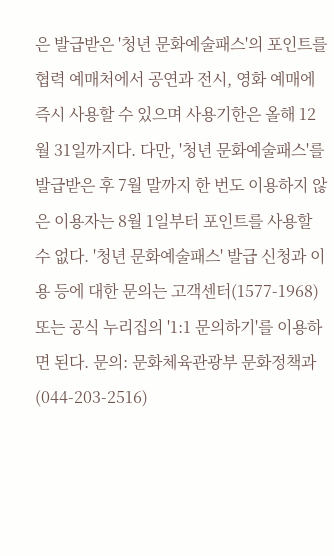은 발급받은 '청년 문화예술패스'의 포인트를 협력 예매처에서 공연과 전시, 영화 예매에 즉시 사용할 수 있으며 사용기한은 올해 12월 31일까지다. 다만, '청년 문화예술패스'를 발급받은 후 7월 말까지 한 번도 이용하지 않은 이용자는 8월 1일부터 포인트를 사용할 수 없다. '청년 문화예술패스' 발급 신청과 이용 등에 대한 문의는 고객센터(1577-1968) 또는 공식 누리집의 '1:1 문의하기'를 이용하면 된다. 문의: 문화체육관광부 문화정책과(044-203-2516)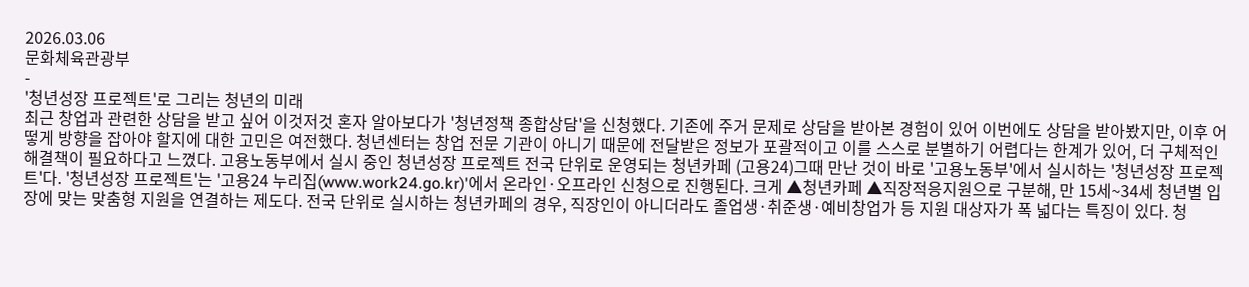2026.03.06
문화체육관광부
-
'청년성장 프로젝트'로 그리는 청년의 미래
최근 창업과 관련한 상담을 받고 싶어 이것저것 혼자 알아보다가 '청년정책 종합상담'을 신청했다. 기존에 주거 문제로 상담을 받아본 경험이 있어 이번에도 상담을 받아봤지만, 이후 어떻게 방향을 잡아야 할지에 대한 고민은 여전했다. 청년센터는 창업 전문 기관이 아니기 때문에 전달받은 정보가 포괄적이고 이를 스스로 분별하기 어렵다는 한계가 있어, 더 구체적인 해결책이 필요하다고 느꼈다. 고용노동부에서 실시 중인 청년성장 프로젝트 전국 단위로 운영되는 청년카페 (고용24)그때 만난 것이 바로 '고용노동부'에서 실시하는 '청년성장 프로젝트'다. '청년성장 프로젝트'는 '고용24 누리집(www.work24.go.kr)'에서 온라인·오프라인 신청으로 진행된다. 크게 ▲청년카페 ▲직장적응지원으로 구분해, 만 15세~34세 청년별 입장에 맞는 맞춤형 지원을 연결하는 제도다. 전국 단위로 실시하는 청년카페의 경우, 직장인이 아니더라도 졸업생·취준생·예비창업가 등 지원 대상자가 폭 넓다는 특징이 있다. 청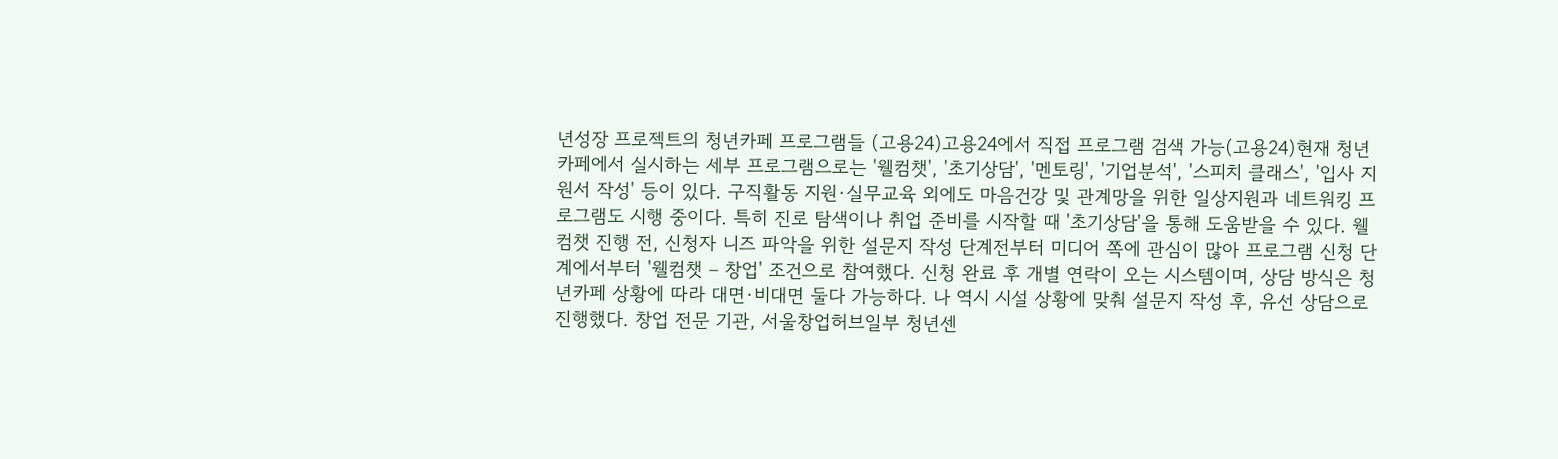년성장 프로젝트의 청년카페 프로그램들 (고용24)고용24에서 직접 프로그램 검색 가능(고용24)현재 청년카페에서 실시하는 세부 프로그램으로는 '웰컴챗', '초기상담', '멘토링', '기업분석', '스피치 클래스', '입사 지원서 작성' 등이 있다. 구직활동 지원·실무교육 외에도 마음건강 및 관계망을 위한 일상지원과 네트워킹 프로그램도 시행 중이다. 특히 진로 탐색이나 취업 준비를 시작할 때 '초기상담'을 통해 도움받을 수 있다. 웰컴챗 진행 전, 신청자 니즈 파악을 위한 설문지 작성 단계전부터 미디어 쪽에 관심이 많아 프로그램 신청 단계에서부터 '웰컴챗 – 창업' 조건으로 참여했다. 신청 완료 후 개별 연락이 오는 시스템이며, 상담 방식은 청년카페 상황에 따라 대면·비대면 둘다 가능하다. 나 역시 시설 상황에 맞춰 설문지 작성 후, 유선 상담으로 진행했다. 창업 전문 기관, 서울창업허브일부 청년센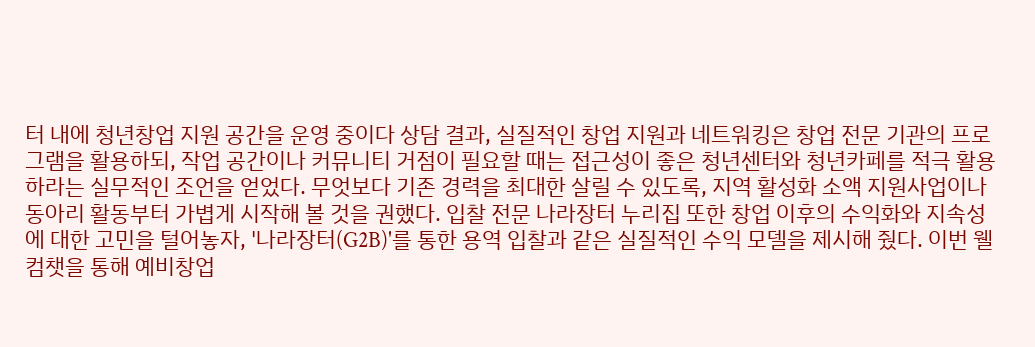터 내에 청년창업 지원 공간을 운영 중이다 상담 결과, 실질적인 창업 지원과 네트워킹은 창업 전문 기관의 프로그램을 활용하되, 작업 공간이나 커뮤니티 거점이 필요할 때는 접근성이 좋은 청년센터와 청년카페를 적극 활용하라는 실무적인 조언을 얻었다. 무엇보다 기존 경력을 최대한 살릴 수 있도록, 지역 활성화 소액 지원사업이나 동아리 활동부터 가볍게 시작해 볼 것을 권했다. 입찰 전문 나라장터 누리집 또한 창업 이후의 수익화와 지속성에 대한 고민을 털어놓자, '나라장터(G2B)'를 통한 용역 입찰과 같은 실질적인 수익 모델을 제시해 줬다. 이번 웰컴챗을 통해 예비창업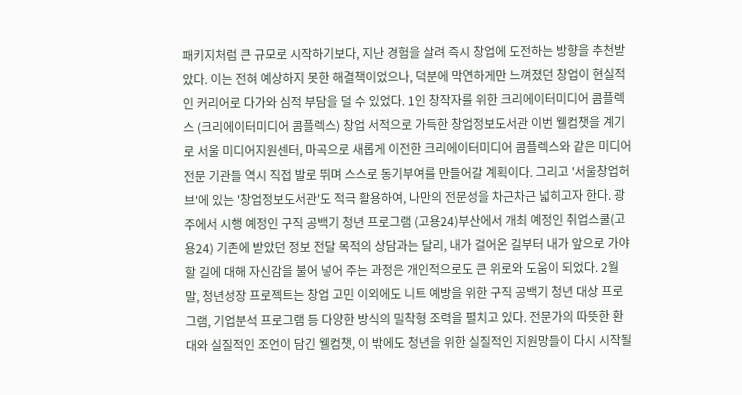패키지처럼 큰 규모로 시작하기보다, 지난 경험을 살려 즉시 창업에 도전하는 방향을 추천받았다. 이는 전혀 예상하지 못한 해결책이었으나, 덕분에 막연하게만 느껴졌던 창업이 현실적인 커리어로 다가와 심적 부담을 덜 수 있었다. 1인 창작자를 위한 크리에이터미디어 콤플렉스 (크리에이터미디어 콤플렉스) 창업 서적으로 가득한 창업정보도서관 이번 웰컴챗을 계기로 서울 미디어지원센터, 마곡으로 새롭게 이전한 크리에이터미디어 콤플렉스와 같은 미디어 전문 기관들 역시 직접 발로 뛰며 스스로 동기부여를 만들어갈 계획이다. 그리고 '서울창업허브'에 있는 '창업정보도서관'도 적극 활용하여, 나만의 전문성을 차근차근 넓히고자 한다. 광주에서 시행 예정인 구직 공백기 청년 프로그램 (고용24)부산에서 개최 예정인 취업스쿨(고용24) 기존에 받았던 정보 전달 목적의 상담과는 달리, 내가 걸어온 길부터 내가 앞으로 가야 할 길에 대해 자신감을 불어 넣어 주는 과정은 개인적으로도 큰 위로와 도움이 되었다. 2월 말, 청년성장 프로젝트는 창업 고민 이외에도 니트 예방을 위한 구직 공백기 청년 대상 프로그램, 기업분석 프로그램 등 다양한 방식의 밀착형 조력을 펼치고 있다. 전문가의 따뜻한 환대와 실질적인 조언이 담긴 웰컴챗, 이 밖에도 청년을 위한 실질적인 지원망들이 다시 시작될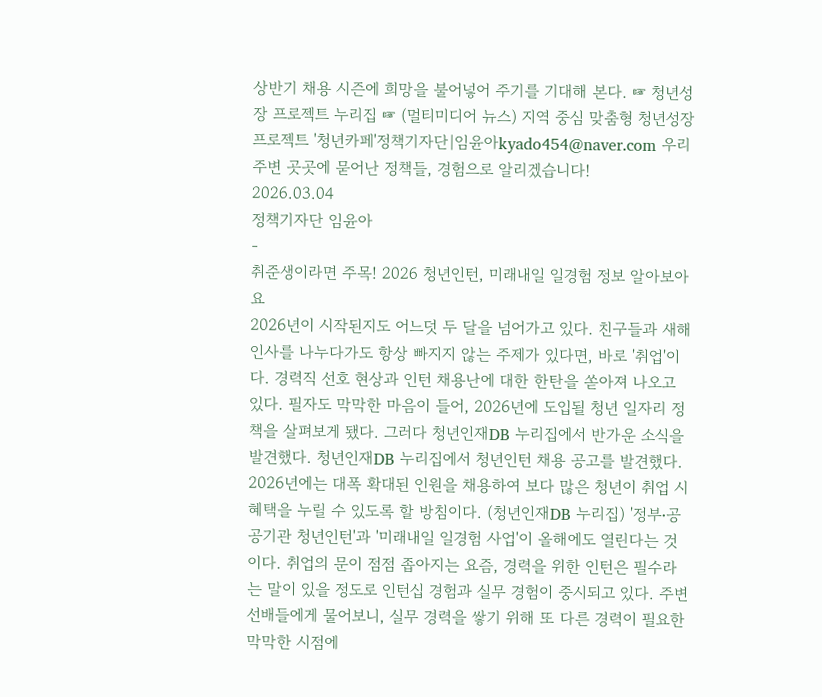상반기 채용 시즌에 희망을 불어넣어 주기를 기대해 본다. ☞ 청년성장 프로젝트 누리집 ☞ (멀티미디어 뉴스) 지역 중심 맞춤형 청년성장 프로젝트 '청년카페'정책기자단|임윤아kyado454@naver.com 우리 주변 곳곳에 묻어난 정책들, 경험으로 알리겠습니다!
2026.03.04
정책기자단 임윤아
-
취준생이라면 주목! 2026 청년인턴, 미래내일 일경험 정보 알아보아요
2026년이 시작된지도 어느덧 두 달을 넘어가고 있다. 친구들과 새해 인사를 나누다가도 항상 빠지지 않는 주제가 있다면, 바로 '취업'이다. 경력직 선호 현상과 인턴 채용난에 대한 한탄을 쏟아져 나오고 있다. 필자도 막막한 마음이 들어, 2026년에 도입될 청년 일자리 정책을 살펴보게 됐다. 그러다 청년인재DB 누리집에서 반가운 소식을 발견했다. 청년인재DB 누리집에서 청년인턴 채용 공고를 발견했다. 2026년에는 대폭 확대된 인원을 채용하여 보다 많은 청년이 취업 시 혜택을 누릴 수 있도록 할 방침이다. (청년인재DB 누리집) '정부ᐧ공공기관 청년인턴'과 '미래내일 일경험 사업'이 올해에도 열린다는 것이다. 취업의 문이 점점 좁아지는 요즘, 경력을 위한 인턴은 필수라는 말이 있을 정도로 인턴십 경험과 실무 경험이 중시되고 있다. 주변 선배들에게 물어보니, 실무 경력을 쌓기 위해 또 다른 경력이 필요한 막막한 시점에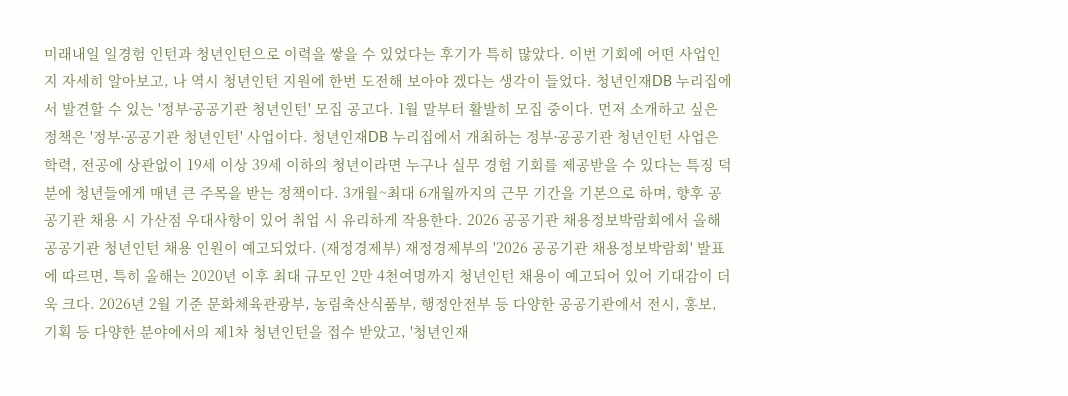미래내일 일경험 인턴과 청년인턴으로 이력을 쌓을 수 있었다는 후기가 특히 많았다. 이번 기회에 어떤 사업인지 자세히 알아보고, 나 역시 청년인턴 지원에 한번 도전해 보아야 겠다는 생각이 들었다. 청년인재DB 누리집에서 발견할 수 있는 '정부ᐧ공공기관 청년인턴' 모집 공고다. 1월 말부터 활발히 모집 중이다. 먼저 소개하고 싶은 정책은 '정부ᐧ공공기관 청년인턴' 사업이다. 청년인재DB 누리집에서 개최하는 정부ᐧ공공기관 청년인턴 사업은 학력, 전공에 상관없이 19세 이상 39세 이하의 청년이라면 누구나 실무 경험 기회를 제공받을 수 있다는 특징 덕분에 청년들에게 매년 큰 주목을 받는 정책이다. 3개월~최대 6개월까지의 근무 기간을 기본으로 하며, 향후 공공기관 채용 시 가산점 우대사항이 있어 취업 시 유리하게 작용한다. 2026 공공기관 채용정보박람회에서 올해 공공기관 청년인턴 채용 인원이 예고되었다. (재정경제부) 재정경제부의 '2026 공공기관 채용정보박람회' 발표에 따르면, 특히 올해는 2020년 이후 최대 규모인 2만 4천여명까지 청년인턴 채용이 예고되어 있어 기대감이 더욱 크다. 2026년 2월 기준 문화체육관광부, 농림축산식품부, 행정안전부 등 다양한 공공기관에서 전시, 홍보, 기획 등 다양한 분야에서의 제1차 청년인턴을 접수 받았고, '청년인재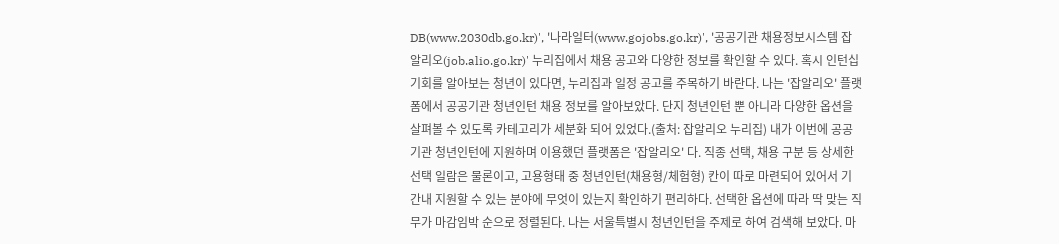DB(www.2030db.go.kr)', '나라일터(www.gojobs.go.kr)', '공공기관 채용정보시스템 잡알리오(job.alio.go.kr)' 누리집에서 채용 공고와 다양한 정보를 확인할 수 있다. 혹시 인턴십 기회를 알아보는 청년이 있다면, 누리집과 일정 공고를 주목하기 바란다. 나는 '잡알리오' 플랫폼에서 공공기관 청년인턴 채용 정보를 알아보았다. 단지 청년인턴 뿐 아니라 다양한 옵션을 살펴볼 수 있도록 카테고리가 세분화 되어 있었다.(출처: 잡알리오 누리집) 내가 이번에 공공기관 청년인턴에 지원하며 이용했던 플랫폼은 '잡알리오' 다. 직종 선택, 채용 구분 등 상세한 선택 일람은 물론이고, 고용형태 중 청년인턴(채용형/체험형) 칸이 따로 마련되어 있어서 기간내 지원할 수 있는 분야에 무엇이 있는지 확인하기 편리하다. 선택한 옵션에 따라 딱 맞는 직무가 마감임박 순으로 정렬된다. 나는 서울특별시 청년인턴을 주제로 하여 검색해 보았다. 마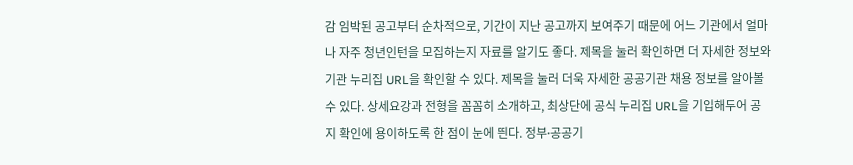감 임박된 공고부터 순차적으로, 기간이 지난 공고까지 보여주기 때문에 어느 기관에서 얼마나 자주 청년인턴을 모집하는지 자료를 알기도 좋다. 제목을 눌러 확인하면 더 자세한 정보와 기관 누리집 URL을 확인할 수 있다. 제목을 눌러 더욱 자세한 공공기관 채용 정보를 알아볼 수 있다. 상세요강과 전형을 꼼꼼히 소개하고, 최상단에 공식 누리집 URL을 기입해두어 공지 확인에 용이하도록 한 점이 눈에 띈다. 정부ᐧ공공기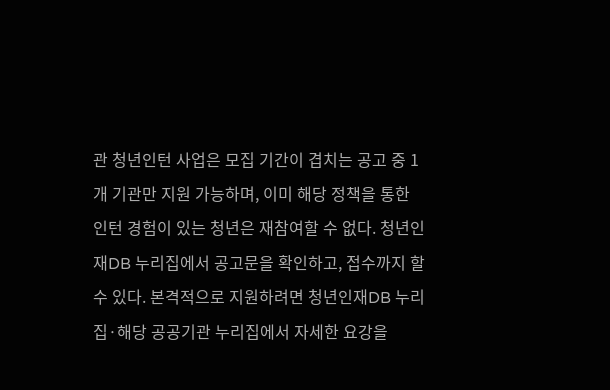관 청년인턴 사업은 모집 기간이 겹치는 공고 중 1개 기관만 지원 가능하며, 이미 해당 정책을 통한 인턴 경험이 있는 청년은 재참여할 수 없다. 청년인재DB 누리집에서 공고문을 확인하고, 접수까지 할 수 있다. 본격적으로 지원하려면 청년인재DB 누리집·해당 공공기관 누리집에서 자세한 요강을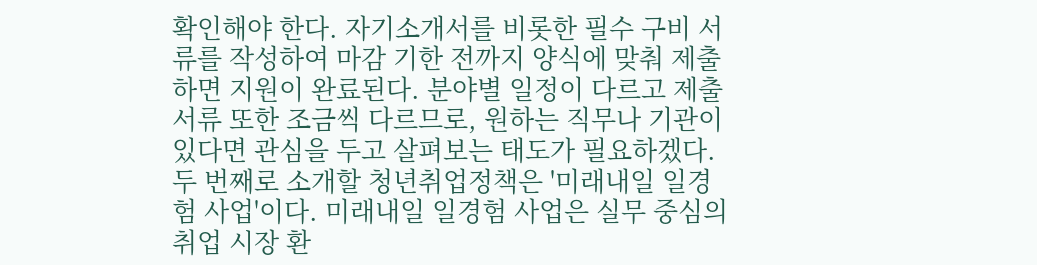확인해야 한다. 자기소개서를 비롯한 필수 구비 서류를 작성하여 마감 기한 전까지 양식에 맞춰 제출하면 지원이 완료된다. 분야별 일정이 다르고 제출 서류 또한 조금씩 다르므로, 원하는 직무나 기관이 있다면 관심을 두고 살펴보는 태도가 필요하겠다. 두 번째로 소개할 청년취업정책은 '미래내일 일경험 사업'이다. 미래내일 일경험 사업은 실무 중심의 취업 시장 환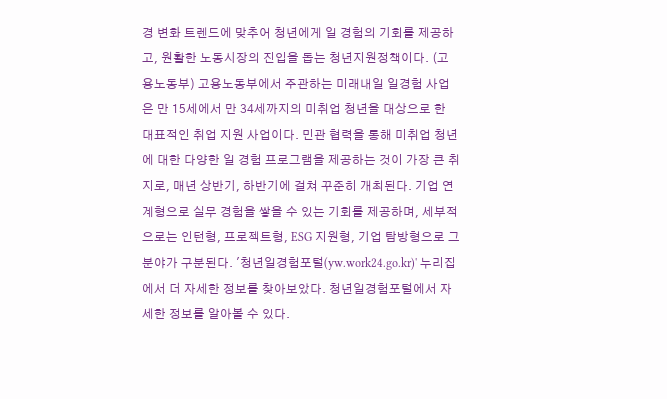경 변화 트렌드에 맞추어 청년에게 일 경험의 기회를 제공하고, 원활한 노동시장의 진입을 돕는 청년지원정책이다. (고용노동부) 고용노동부에서 주관하는 미래내일 일경험 사업은 만 15세에서 만 34세까지의 미취업 청년을 대상으로 한 대표적인 취업 지원 사업이다. 민관 협력을 통해 미취업 청년에 대한 다양한 일 경험 프로그램을 제공하는 것이 가장 큰 취지로, 매년 상반기, 하반기에 걸쳐 꾸준히 개최된다. 기업 연계형으로 실무 경험을 쌓을 수 있는 기회를 제공하며, 세부적으로는 인턴형, 프로젝트형, ESG 지원형, 기업 탐방형으로 그 분야가 구분된다. '청년일경험포털(yw.work24.go.kr)' 누리집에서 더 자세한 정보를 찾아보았다. 청년일경험포털에서 자세한 정보를 알아볼 수 있다.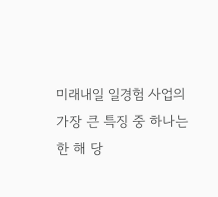미래내일 일경험 사업의 가장 큰 특징 중 하나는 한 해 당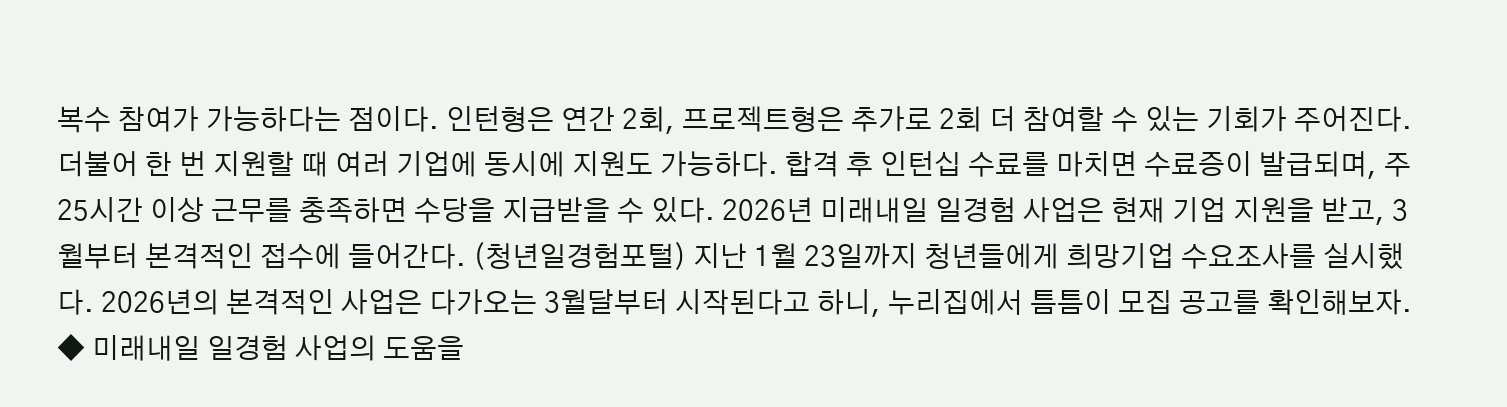복수 참여가 가능하다는 점이다. 인턴형은 연간 2회, 프로젝트형은 추가로 2회 더 참여할 수 있는 기회가 주어진다. 더불어 한 번 지원할 때 여러 기업에 동시에 지원도 가능하다. 합격 후 인턴십 수료를 마치면 수료증이 발급되며, 주 25시간 이상 근무를 충족하면 수당을 지급받을 수 있다. 2026년 미래내일 일경험 사업은 현재 기업 지원을 받고, 3월부터 본격적인 접수에 들어간다. (청년일경험포털) 지난 1월 23일까지 청년들에게 희망기업 수요조사를 실시했다. 2026년의 본격적인 사업은 다가오는 3월달부터 시작된다고 하니, 누리집에서 틈틈이 모집 공고를 확인해보자. ◆ 미래내일 일경험 사업의 도움을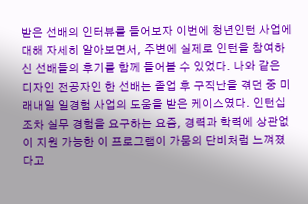받은 선배의 인터뷰를 들어보자 이번에 청년인턴 사업에 대해 자세히 알아보면서, 주변에 실제로 인턴을 참여하신 선배들의 후기를 함께 들어볼 수 있었다. 나와 같은 디자인 전공자인 한 선배는 졸업 후 구직난을 겪던 중 미래내일 일경험 사업의 도움을 받은 케이스였다. 인턴십조차 실무 경험을 요구하는 요즘, 경력과 학력에 상관없이 지원 가능한 이 프로그램이 가뭄의 단비처럼 느껴졌다고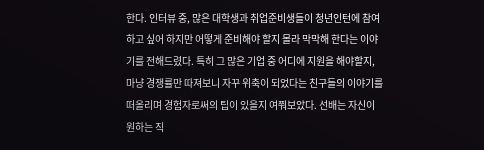한다. 인터뷰 중, 많은 대학생과 취업준비생들이 청년인턴에 참여하고 싶어 하지만 어떻게 준비해야 할지 몰라 막막해 한다는 이야기를 전해드렸다. 특히 그 많은 기업 중 어디에 지원을 해야할지, 마냥 경쟁률만 따져보니 자꾸 위축이 되었다는 친구들의 이야기를 떠올리며 경험자로써의 팁이 있을지 여쭤보았다. 선배는 자신이 원하는 직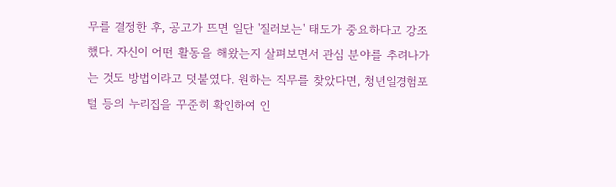무를 결정한 후, 공고가 뜨면 일단 '질러보는' 태도가 중요하다고 강조했다. 자신이 어떤 활동을 해왔는지 살펴보면서 관심 분야를 추려나가는 것도 방법이라고 덧붙였다. 원하는 직무를 찾았다면, 청년일경험포털 등의 누리집을 꾸준히 확인하여 인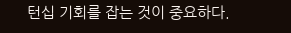턴십 기회를 잡는 것이 중요하다.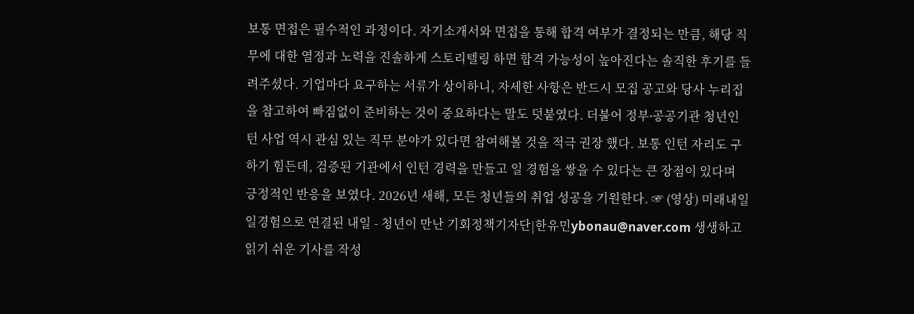보통 면접은 필수적인 과정이다. 자기소개서와 면접을 통해 합격 여부가 결정되는 만큼, 해당 직무에 대한 열정과 노력을 진솔하게 스토리텔링 하면 합격 가능성이 높아진다는 솔직한 후기를 들려주셨다. 기업마다 요구하는 서류가 상이하니, 자세한 사항은 반드시 모집 공고와 당사 누리집을 참고하여 빠짐없이 준비하는 것이 중요하다는 말도 덧붙였다. 더불어 정부ᐧ공공기관 청년인턴 사업 역시 관심 있는 직무 분야가 있다면 참여해볼 것을 적극 권장 했다. 보통 인턴 자리도 구하기 힘든데, 검증된 기관에서 인턴 경력을 만들고 일 경험을 쌓을 수 있다는 큰 장점이 있다며 긍정적인 반응을 보였다. 2026년 새해, 모든 청년들의 취업 성공을 기원한다. ☞ (영상) 미래내일일경험으로 연결된 내일 - 청년이 만난 기회정책기자단|한유민ybonau@naver.com 생생하고 읽기 쉬운 기사를 작성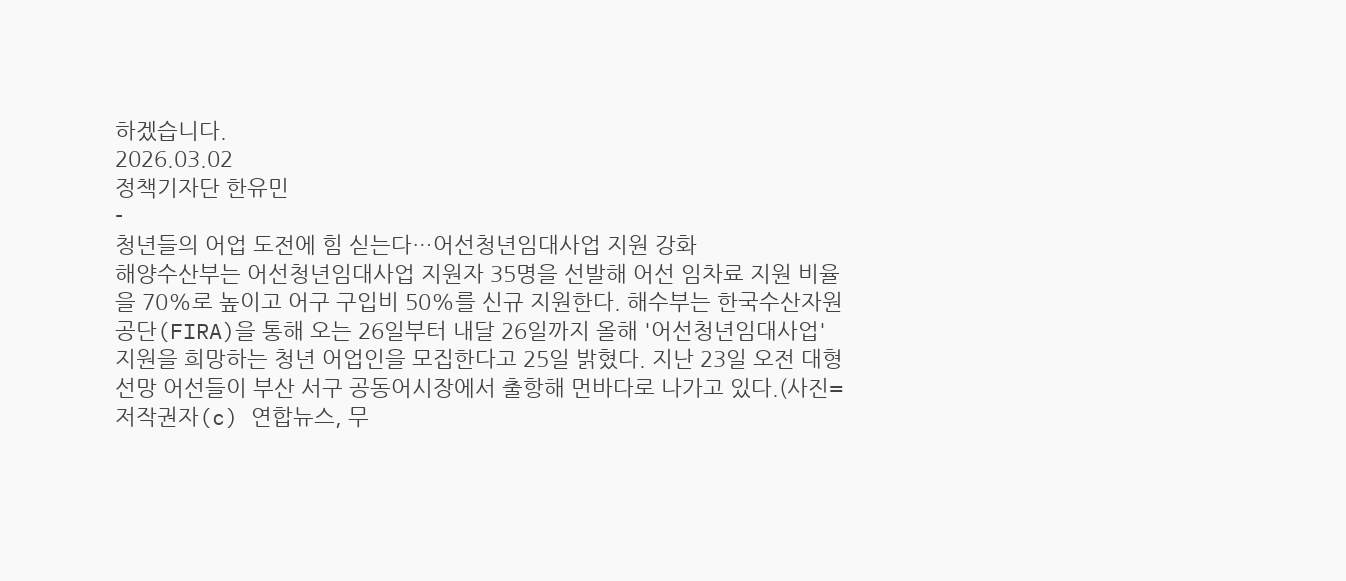하겠습니다.
2026.03.02
정책기자단 한유민
-
청년들의 어업 도전에 힘 싣는다…어선청년임대사업 지원 강화
해양수산부는 어선청년임대사업 지원자 35명을 선발해 어선 임차료 지원 비율을 70%로 높이고 어구 구입비 50%를 신규 지원한다. 해수부는 한국수산자원공단(FIRA)을 통해 오는 26일부터 내달 26일까지 올해 '어선청년임대사업' 지원을 희망하는 청년 어업인을 모집한다고 25일 밝혔다. 지난 23일 오전 대형선망 어선들이 부산 서구 공동어시장에서 출항해 먼바다로 나가고 있다.(사진=저작권자(c) 연합뉴스, 무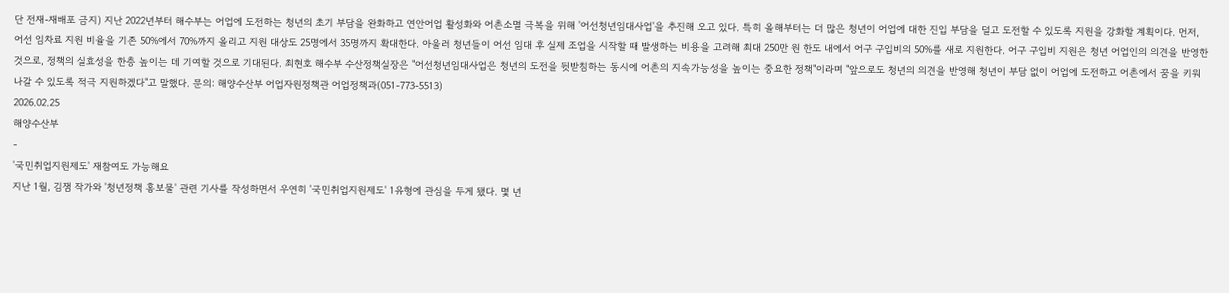단 전재-재배포 금지) 지난 2022년부터 해수부는 어업에 도전하는 청년의 초기 부담을 완화하고 연안어업 활성화와 어촌소멸 극복을 위해 '어선청년임대사업'을 추진해 오고 있다. 특히 올해부터는 더 많은 청년이 어업에 대한 진입 부담을 덜고 도전할 수 있도록 지원을 강화할 계획이다. 먼저, 어선 임차료 지원 비율을 기존 50%에서 70%까지 올리고 지원 대상도 25명에서 35명까지 확대한다. 아울러 청년들이 어선 임대 후 실제 조업을 시작할 때 발생하는 비용을 고려해 최대 250만 원 한도 내에서 어구 구입비의 50%를 새로 지원한다. 어구 구입비 지원은 청년 어업인의 의견을 반영한 것으로, 정책의 실효성을 한층 높이는 데 기여할 것으로 기대된다. 최현호 해수부 수산정책실장은 "어선청년임대사업은 청년의 도전을 뒷받침하는 동시에 어촌의 지속가능성을 높이는 중요한 정책"이라며 "앞으로도 청년의 의견을 반영해 청년이 부담 없이 어업에 도전하고 어촌에서 꿈을 키워나갈 수 있도록 적극 지원하겠다"고 말했다. 문의: 해양수산부 어업자원정책관 어업정책과(051-773-5513)
2026.02.25
해양수산부
-
'국민취업지원제도' 재참여도 가능해요
지난 1월, 김잼 작가와 '청년정책 홍보물' 관련 기사를 작성하면서 우연히 '국민취업지원제도' 1유형에 관심을 두게 됐다. 몇 년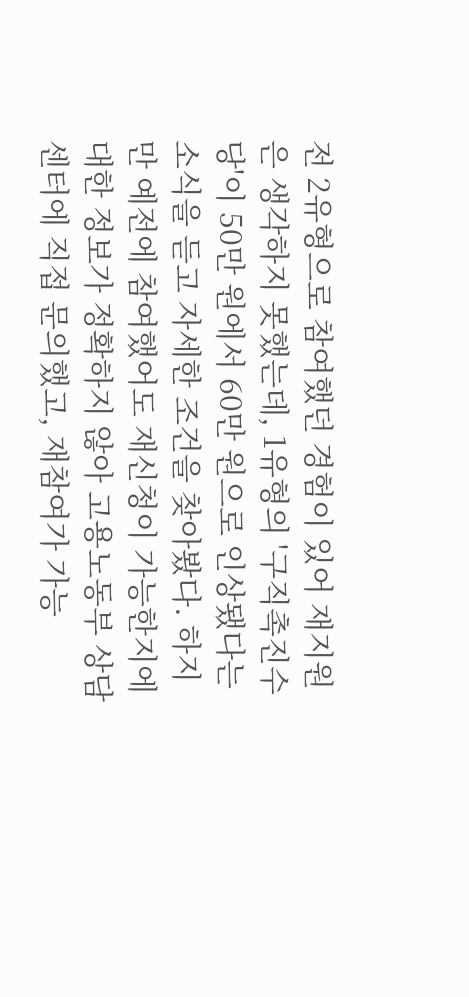전 2유형으로 참여했던 경험이 있어 재지원은 생각하지 못했는데, 1유형의 '구직촉진수당'이 50만 원에서 60만 원으로 인상됐다는 소식을 듣고 자세한 조건을 찾아봤다. 하지만 예전에 참여했어도 재신청이 가능한지에 대한 정보가 정확하지 않아 고용노동부 상담센터에 직접 문의했고, 재참여가 가능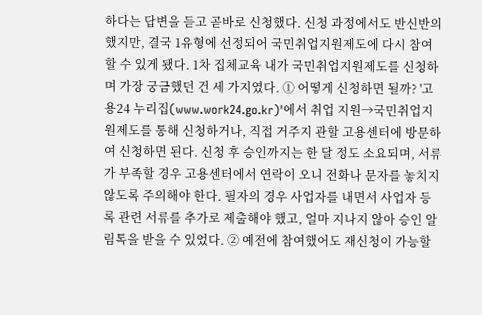하다는 답변을 듣고 곧바로 신청했다. 신청 과정에서도 반신반의했지만, 결국 1유형에 선정되어 국민취업지원제도에 다시 참여할 수 있게 됐다. 1차 집체교육 내가 국민취업지원제도를 신청하며 가장 궁금했던 건 세 가지였다. ① 어떻게 신청하면 될까? '고용24 누리집(www.work24.go.kr)'에서 취업 지원→국민취업지원제도를 통해 신청하거나, 직접 거주지 관할 고용센터에 방문하여 신청하면 된다. 신청 후 승인까지는 한 달 정도 소요되며, 서류가 부족할 경우 고용센터에서 연락이 오니 전화나 문자를 놓치지 않도록 주의해야 한다. 필자의 경우 사업자를 내면서 사업자 등록 관련 서류를 추가로 제출해야 했고, 얼마 지나지 않아 승인 알림톡을 받을 수 있었다. ② 예전에 참여했어도 재신청이 가능할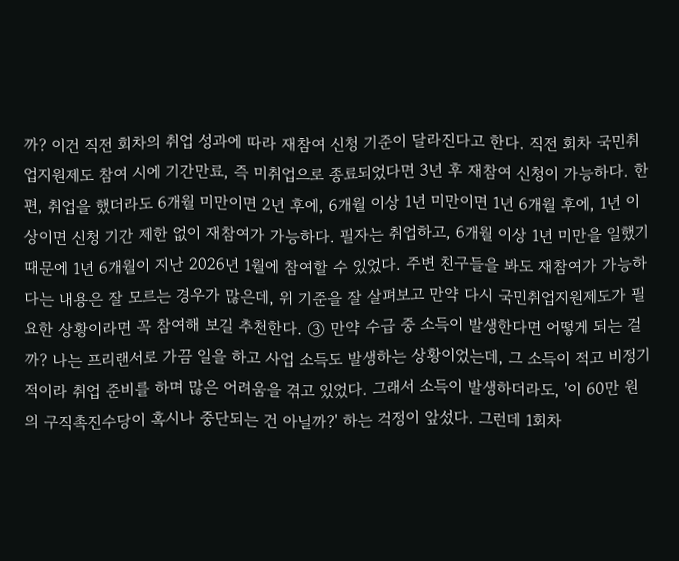까? 이건 직전 회차의 취업 성과에 따라 재참여 신청 기준이 달라진다고 한다. 직전 회차 국민취업지원제도 참여 시에 기간만료, 즉 미취업으로 종료되었다면 3년 후 재참여 신청이 가능하다. 한편, 취업을 했더라도 6개월 미만이면 2년 후에, 6개월 이상 1년 미만이면 1년 6개월 후에, 1년 이상이면 신청 기간 제한 없이 재참여가 가능하다. 필자는 취업하고, 6개월 이상 1년 미만을 일했기 때문에 1년 6개월이 지난 2026년 1월에 참여할 수 있었다. 주변 친구들을 봐도 재참여가 가능하다는 내용은 잘 모르는 경우가 많은데, 위 기준을 잘 살펴보고 만약 다시 국민취업지원제도가 필요한 상황이라면 꼭 참여해 보길 추천한다. ③ 만약 수급 중 소득이 발생한다면 어떻게 되는 걸까? 나는 프리랜서로 가끔 일을 하고 사업 소득도 발생하는 상황이었는데, 그 소득이 적고 비정기적이라 취업 준비를 하며 많은 어려움을 겪고 있었다. 그래서 소득이 발생하더라도, '이 60만 원의 구직촉진수당이 혹시나 중단되는 건 아닐까?' 하는 걱정이 앞섰다. 그런데 1회차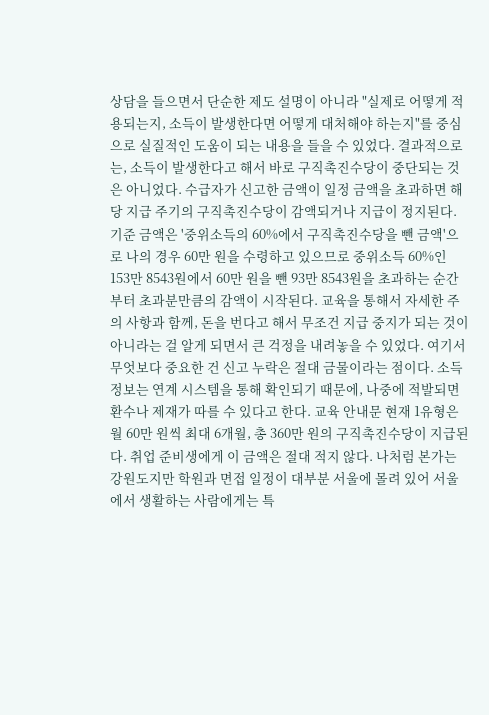상담을 들으면서 단순한 제도 설명이 아니라 "실제로 어떻게 적용되는지, 소득이 발생한다면 어떻게 대처해야 하는지"를 중심으로 실질적인 도움이 되는 내용을 들을 수 있었다. 결과적으로는, 소득이 발생한다고 해서 바로 구직촉진수당이 중단되는 것은 아니었다. 수급자가 신고한 금액이 일정 금액을 초과하면 해당 지급 주기의 구직촉진수당이 감액되거나 지급이 정지된다. 기준 금액은 '중위소득의 60%에서 구직촉진수당을 뺀 금액'으로 나의 경우 60만 원을 수령하고 있으므로 중위소득 60%인 153만 8543원에서 60만 원을 뺀 93만 8543원을 초과하는 순간부터 초과분만큼의 감액이 시작된다. 교육을 통해서 자세한 주의 사항과 함께, 돈을 번다고 해서 무조건 지급 중지가 되는 것이 아니라는 걸 알게 되면서 큰 걱정을 내려놓을 수 있었다. 여기서 무엇보다 중요한 건 신고 누락은 절대 금물이라는 점이다. 소득 정보는 연계 시스템을 통해 확인되기 때문에, 나중에 적발되면 환수나 제재가 따를 수 있다고 한다. 교육 안내문 현재 1유형은 월 60만 원씩 최대 6개월, 총 360만 원의 구직촉진수당이 지급된다. 취업 준비생에게 이 금액은 절대 적지 않다. 나처럼 본가는 강원도지만 학원과 면접 일정이 대부분 서울에 몰려 있어 서울에서 생활하는 사람에게는 특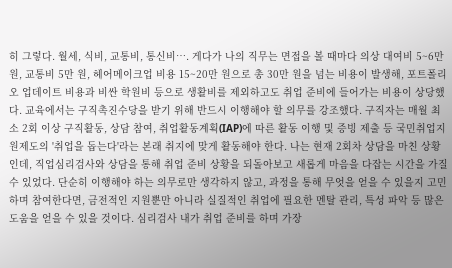히 그렇다. 월세, 식비, 교통비, 통신비…. 게다가 나의 직무는 면접을 볼 때마다 의상 대여비 5~6만 원, 교통비 5만 원, 헤어메이크업 비용 15~20만 원으로 총 30만 원을 넘는 비용이 발생해, 포트폴리오 업데이트 비용과 비싼 학원비 등으로 생활비를 제외하고도 취업 준비에 들어가는 비용이 상당했다. 교육에서는 구직촉진수당을 받기 위해 반드시 이행해야 할 의무를 강조했다. 구직자는 매월 최소 2회 이상 구직활동, 상담 참여, 취업활동계획(IAP)에 따른 활동 이행 및 증빙 제출 등 국민취업지원제도의 '취업을 돕는다'라는 본래 취지에 맞게 활동해야 한다. 나는 현재 2회차 상담을 마친 상황인데, 직업심리검사와 상담을 통해 취업 준비 상황을 되돌아보고 새롭게 마음을 다잡는 시간을 가질 수 있었다. 단순히 이행해야 하는 의무로만 생각하지 않고, 과정을 통해 무엇을 얻을 수 있을지 고민하며 참여한다면, 금전적인 지원뿐만 아니라 실질적인 취업에 필요한 멘탈 관리, 특성 파악 등 많은 도움을 얻을 수 있을 것이다. 심리검사 내가 취업 준비를 하며 가장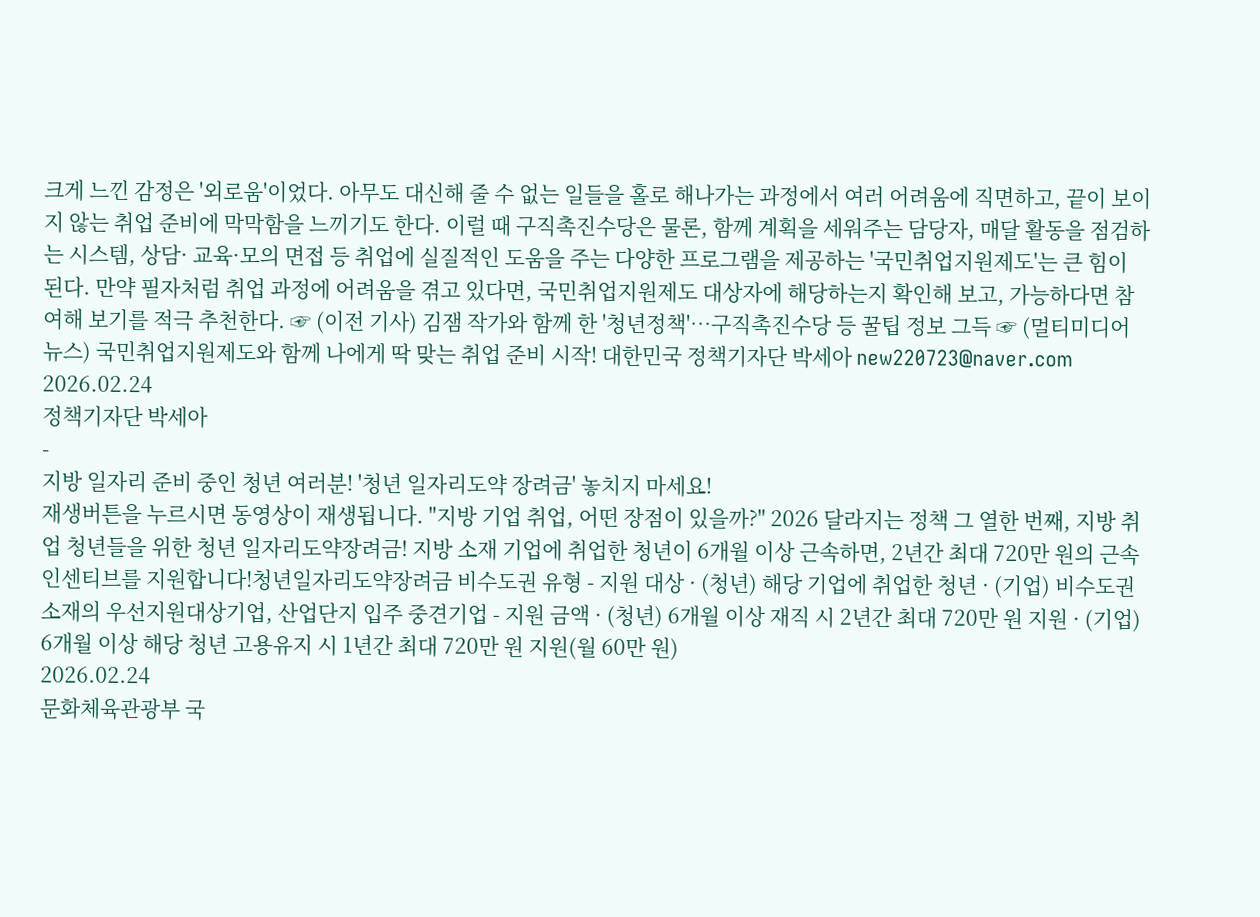크게 느낀 감정은 '외로움'이었다. 아무도 대신해 줄 수 없는 일들을 홀로 해나가는 과정에서 여러 어려움에 직면하고, 끝이 보이지 않는 취업 준비에 막막함을 느끼기도 한다. 이럴 때 구직촉진수당은 물론, 함께 계획을 세워주는 담당자, 매달 활동을 점검하는 시스템, 상담· 교육·모의 면접 등 취업에 실질적인 도움을 주는 다양한 프로그램을 제공하는 '국민취업지원제도'는 큰 힘이 된다. 만약 필자처럼 취업 과정에 어려움을 겪고 있다면, 국민취업지원제도 대상자에 해당하는지 확인해 보고, 가능하다면 참여해 보기를 적극 추천한다. ☞ (이전 기사) 김잼 작가와 함께 한 '청년정책'…구직촉진수당 등 꿀팁 정보 그득 ☞ (멀티미디어 뉴스) 국민취업지원제도와 함께 나에게 딱 맞는 취업 준비 시작! 대한민국 정책기자단 박세아 new220723@naver.com
2026.02.24
정책기자단 박세아
-
지방 일자리 준비 중인 청년 여러분! '청년 일자리도약 장려금' 놓치지 마세요!
재생버튼을 누르시면 동영상이 재생됩니다. "지방 기업 취업, 어떤 장점이 있을까?" 2026 달라지는 정책 그 열한 번째, 지방 취업 청년들을 위한 청년 일자리도약장려금! 지방 소재 기업에 취업한 청년이 6개월 이상 근속하면, 2년간 최대 720만 원의 근속인센티브를 지원합니다!청년일자리도약장려금 비수도권 유형 - 지원 대상 · (청년) 해당 기업에 취업한 청년 · (기업) 비수도권 소재의 우선지원대상기업, 산업단지 입주 중견기업 - 지원 금액 · (청년) 6개월 이상 재직 시 2년간 최대 720만 원 지원 · (기업) 6개월 이상 해당 청년 고용유지 시 1년간 최대 720만 원 지원(월 60만 원)
2026.02.24
문화체육관광부 국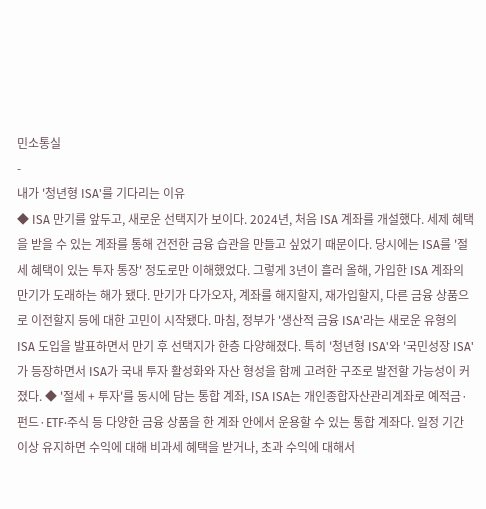민소통실
-
내가 '청년형 ISA'를 기다리는 이유
◆ ISA 만기를 앞두고, 새로운 선택지가 보이다. 2024년, 처음 ISA 계좌를 개설했다. 세제 혜택을 받을 수 있는 계좌를 통해 건전한 금융 습관을 만들고 싶었기 때문이다. 당시에는 ISA를 '절세 혜택이 있는 투자 통장' 정도로만 이해했었다. 그렇게 3년이 흘러 올해, 가입한 ISA 계좌의 만기가 도래하는 해가 됐다. 만기가 다가오자, 계좌를 해지할지, 재가입할지, 다른 금융 상품으로 이전할지 등에 대한 고민이 시작됐다. 마침, 정부가 '생산적 금융 ISA'라는 새로운 유형의 ISA 도입을 발표하면서 만기 후 선택지가 한층 다양해졌다. 특히 '청년형 ISA'와 '국민성장 ISA'가 등장하면서 ISA가 국내 투자 활성화와 자산 형성을 함께 고려한 구조로 발전할 가능성이 커졌다. ◆ '절세 + 투자'를 동시에 담는 통합 계좌, ISA ISA는 개인종합자산관리계좌로 예적금·펀드·ETF·주식 등 다양한 금융 상품을 한 계좌 안에서 운용할 수 있는 통합 계좌다. 일정 기간 이상 유지하면 수익에 대해 비과세 혜택을 받거나, 초과 수익에 대해서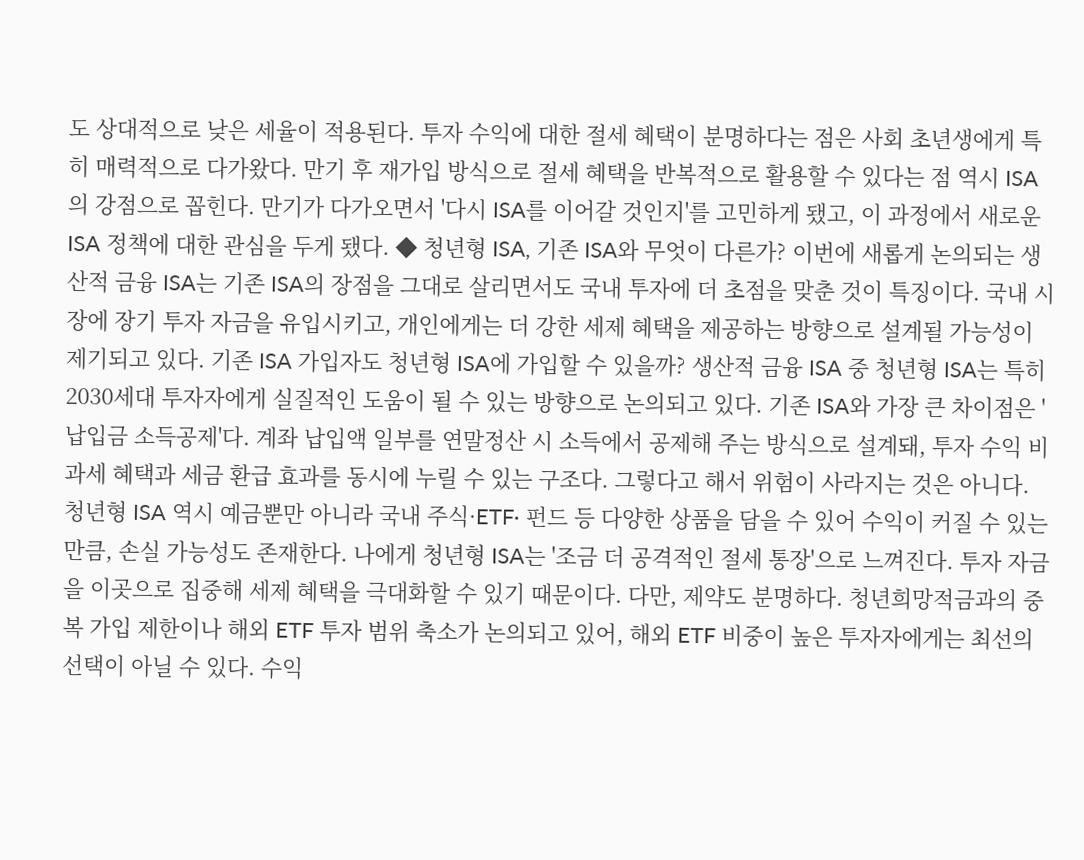도 상대적으로 낮은 세율이 적용된다. 투자 수익에 대한 절세 혜택이 분명하다는 점은 사회 초년생에게 특히 매력적으로 다가왔다. 만기 후 재가입 방식으로 절세 혜택을 반복적으로 활용할 수 있다는 점 역시 ISA의 강점으로 꼽힌다. 만기가 다가오면서 '다시 ISA를 이어갈 것인지'를 고민하게 됐고, 이 과정에서 새로운 ISA 정책에 대한 관심을 두게 됐다. ◆ 청년형 ISA, 기존 ISA와 무엇이 다른가? 이번에 새롭게 논의되는 생산적 금융 ISA는 기존 ISA의 장점을 그대로 살리면서도 국내 투자에 더 초점을 맞춘 것이 특징이다. 국내 시장에 장기 투자 자금을 유입시키고, 개인에게는 더 강한 세제 혜택을 제공하는 방향으로 설계될 가능성이 제기되고 있다. 기존 ISA 가입자도 청년형 ISA에 가입할 수 있을까? 생산적 금융 ISA 중 청년형 ISA는 특히 2030세대 투자자에게 실질적인 도움이 될 수 있는 방향으로 논의되고 있다. 기존 ISA와 가장 큰 차이점은 '납입금 소득공제'다. 계좌 납입액 일부를 연말정산 시 소득에서 공제해 주는 방식으로 설계돼, 투자 수익 비과세 혜택과 세금 환급 효과를 동시에 누릴 수 있는 구조다. 그렇다고 해서 위험이 사라지는 것은 아니다. 청년형 ISA 역시 예금뿐만 아니라 국내 주식·ETF· 펀드 등 다양한 상품을 담을 수 있어 수익이 커질 수 있는 만큼, 손실 가능성도 존재한다. 나에게 청년형 ISA는 '조금 더 공격적인 절세 통장'으로 느껴진다. 투자 자금을 이곳으로 집중해 세제 혜택을 극대화할 수 있기 때문이다. 다만, 제약도 분명하다. 청년희망적금과의 중복 가입 제한이나 해외 ETF 투자 범위 축소가 논의되고 있어, 해외 ETF 비중이 높은 투자자에게는 최선의 선택이 아닐 수 있다. 수익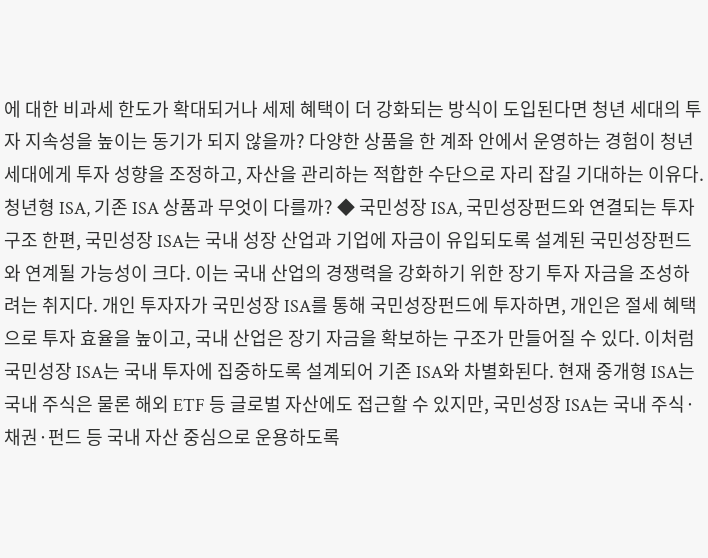에 대한 비과세 한도가 확대되거나 세제 혜택이 더 강화되는 방식이 도입된다면 청년 세대의 투자 지속성을 높이는 동기가 되지 않을까? 다양한 상품을 한 계좌 안에서 운영하는 경험이 청년 세대에게 투자 성향을 조정하고, 자산을 관리하는 적합한 수단으로 자리 잡길 기대하는 이유다. 청년형 ISA, 기존 ISA 상품과 무엇이 다를까? ◆ 국민성장 ISA, 국민성장펀드와 연결되는 투자 구조 한편, 국민성장 ISA는 국내 성장 산업과 기업에 자금이 유입되도록 설계된 국민성장펀드와 연계될 가능성이 크다. 이는 국내 산업의 경쟁력을 강화하기 위한 장기 투자 자금을 조성하려는 취지다. 개인 투자자가 국민성장 ISA를 통해 국민성장펀드에 투자하면, 개인은 절세 혜택으로 투자 효율을 높이고, 국내 산업은 장기 자금을 확보하는 구조가 만들어질 수 있다. 이처럼 국민성장 ISA는 국내 투자에 집중하도록 설계되어 기존 ISA와 차별화된다. 현재 중개형 ISA는 국내 주식은 물론 해외 ETF 등 글로벌 자산에도 접근할 수 있지만, 국민성장 ISA는 국내 주식·채권·펀드 등 국내 자산 중심으로 운용하도록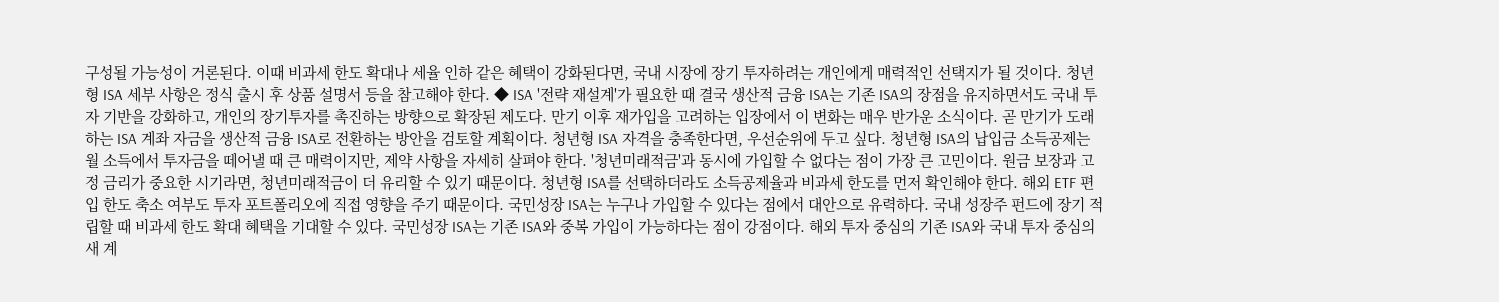구성될 가능성이 거론된다. 이때 비과세 한도 확대나 세율 인하 같은 혜택이 강화된다면, 국내 시장에 장기 투자하려는 개인에게 매력적인 선택지가 될 것이다. 청년형 ISA 세부 사항은 정식 출시 후 상품 설명서 등을 참고해야 한다. ◆ ISA '전략 재설계'가 필요한 때 결국 생산적 금융 ISA는 기존 ISA의 장점을 유지하면서도 국내 투자 기반을 강화하고, 개인의 장기투자를 촉진하는 방향으로 확장된 제도다. 만기 이후 재가입을 고려하는 입장에서 이 변화는 매우 반가운 소식이다. 곧 만기가 도래하는 ISA 계좌 자금을 생산적 금융 ISA로 전환하는 방안을 검토할 계획이다. 청년형 ISA 자격을 충족한다면, 우선순위에 두고 싶다. 청년형 ISA의 납입금 소득공제는 월 소득에서 투자금을 떼어낼 때 큰 매력이지만, 제약 사항을 자세히 살펴야 한다. '청년미래적금'과 동시에 가입할 수 없다는 점이 가장 큰 고민이다. 원금 보장과 고정 금리가 중요한 시기라면, 청년미래적금이 더 유리할 수 있기 때문이다. 청년형 ISA를 선택하더라도 소득공제율과 비과세 한도를 먼저 확인해야 한다. 해외 ETF 편입 한도 축소 여부도 투자 포트폴리오에 직접 영향을 주기 때문이다. 국민성장 ISA는 누구나 가입할 수 있다는 점에서 대안으로 유력하다. 국내 성장주 펀드에 장기 적립할 때 비과세 한도 확대 혜택을 기대할 수 있다. 국민성장 ISA는 기존 ISA와 중복 가입이 가능하다는 점이 강점이다. 해외 투자 중심의 기존 ISA와 국내 투자 중심의 새 계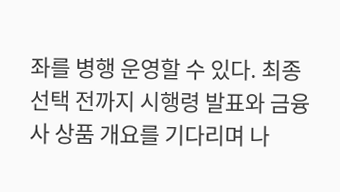좌를 병행 운영할 수 있다. 최종 선택 전까지 시행령 발표와 금융사 상품 개요를 기다리며 나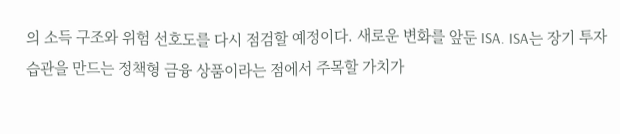의 소득 구조와 위험 선호도를 다시 점검할 예정이다. 새로운 변화를 앞둔 ISA. ISA는 장기 투자 습관을 만드는 정책형 금융 상품이라는 점에서 주목할 가치가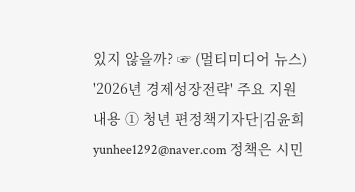있지 않을까? ☞ (멀티미디어 뉴스) '2026년 경제성장전략' 주요 지원내용 ① 청년 편정책기자단|김윤희yunhee1292@naver.com 정책은 시민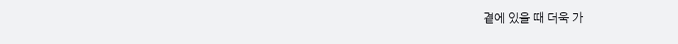곁에 있을 때 더욱 가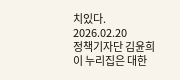치있다.
2026.02.20
정책기자단 김윤희
이 누리집은 대한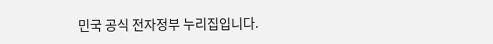민국 공식 전자정부 누리집입니다.